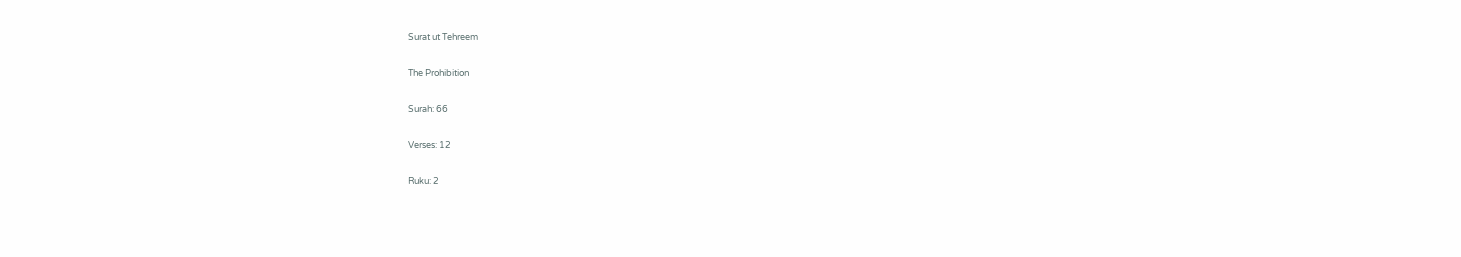Surat ut Tehreem

The Prohibition

Surah: 66

Verses: 12

Ruku: 2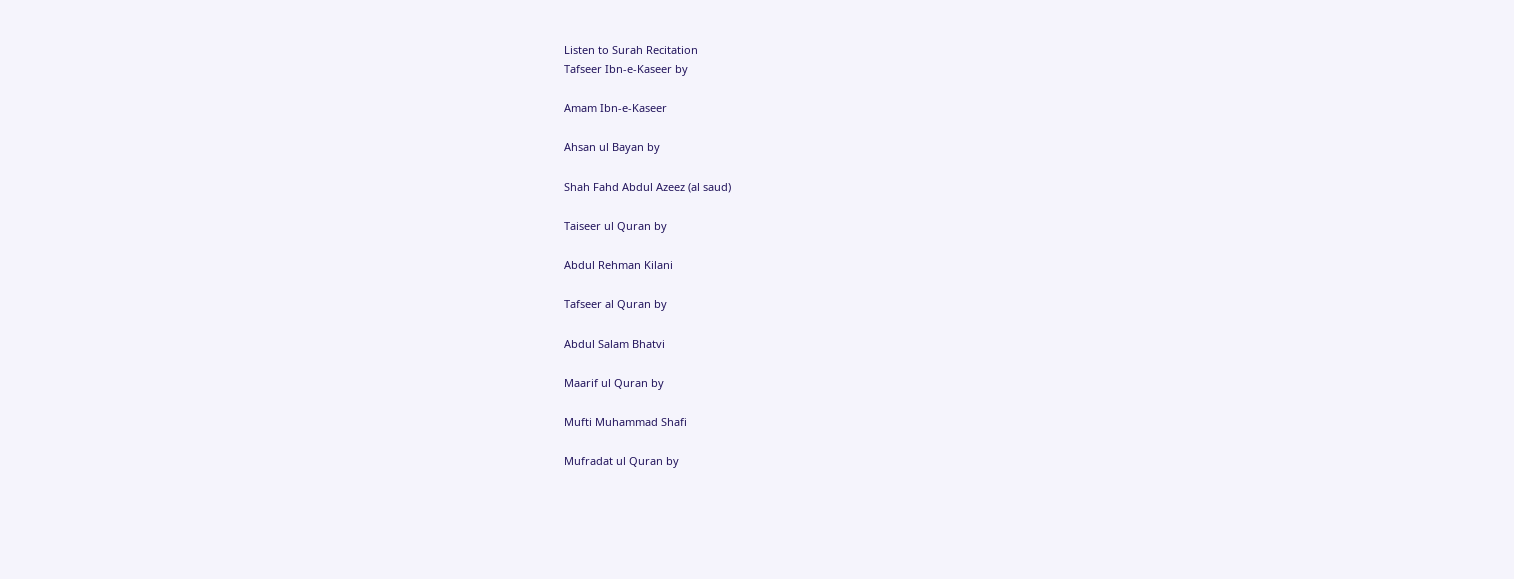Listen to Surah Recitation
Tafseer Ibn-e-Kaseer by

Amam Ibn-e-Kaseer

Ahsan ul Bayan by

Shah Fahd Abdul Azeez (al saud)

Taiseer ul Quran by

Abdul Rehman Kilani

Tafseer al Quran by

Abdul Salam Bhatvi

Maarif ul Quran by

Mufti Muhammad Shafi

Mufradat ul Quran by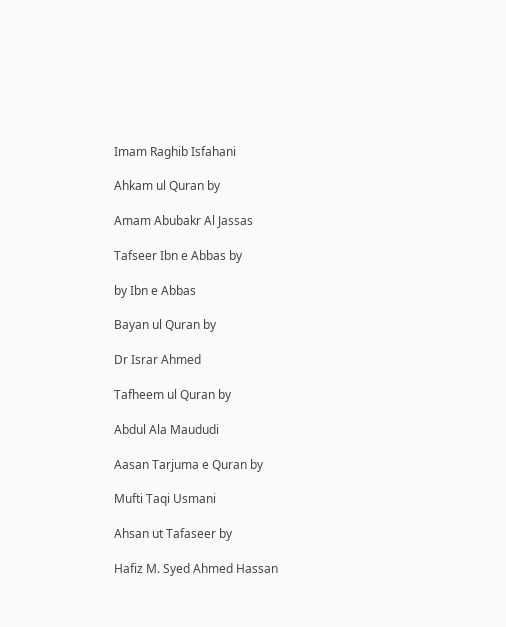Imam Raghib Isfahani

Ahkam ul Quran by

Amam Abubakr Al Jassas

Tafseer Ibn e Abbas by

by Ibn e Abbas

Bayan ul Quran by

Dr Israr Ahmed

Tafheem ul Quran by

Abdul Ala Maududi

Aasan Tarjuma e Quran by

Mufti Taqi Usmani

Ahsan ut Tafaseer by

Hafiz M. Syed Ahmed Hassan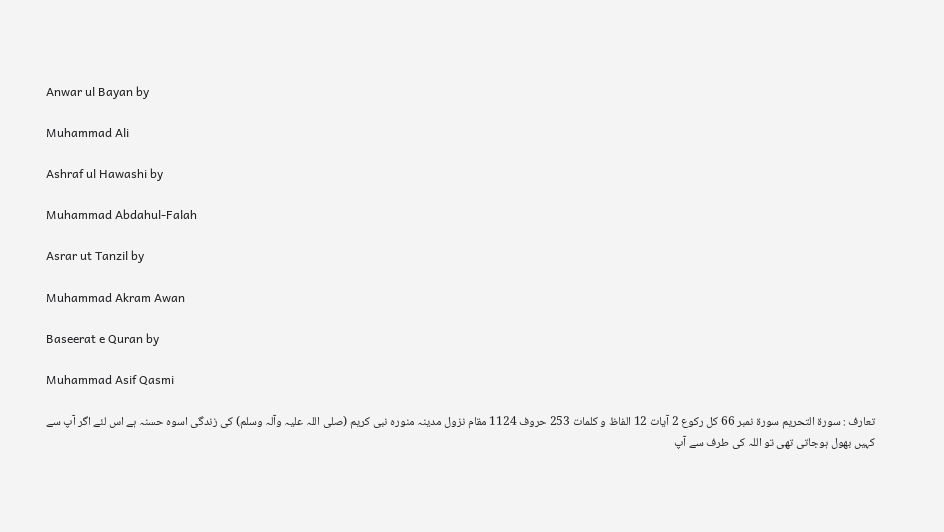Anwar ul Bayan by

Muhammad Ali

Ashraf ul Hawashi by

Muhammad Abdahul-Falah

Asrar ut Tanzil by

Muhammad Akram Awan

Baseerat e Quran by

Muhammad Asif Qasmi

تعارف : سورة التحریم سورة نمبر 66 کل رکوع 2 آیات 12 الفاظ و کلمات 253 حروف 1124 مقام نزول مدینہ منورہ نبی کریم (صلی اللہ علیہ وآلہ وسلم) کی زندگی اسوہ حسنہ ہے اس لئے اگر آپ سے کہیں بھول ہوجاتی تھی تو اللہ کی طرف سے آپ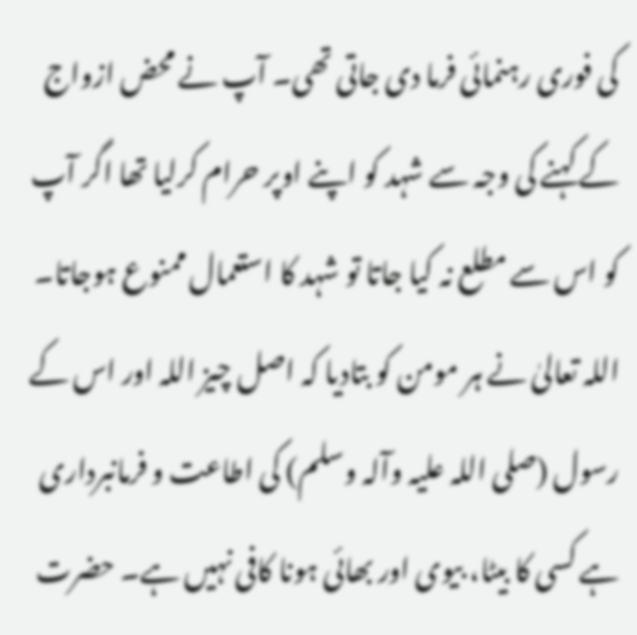کی فوری رہنمائی فرما دی جاتی تھی۔ آپ نے محض ازواج کے کہنے کی وجہ سے شہد کو اپنے اوپر حرام کرلیا تھا اگر آپ کو اس سے مطلع نہ کیا جاتا تو شہد کا استعمال ممنوع ہوجاتا۔ اللہ تعالیٰ نے ہر مومن کو بتادیا کہ اصل چیز اللہ اور اس کے رسول (صلی اللہ علیہ وآلہ وسلم) کی اطاعت و فرمانبرداری ہے کسی کا بیٹا، بیوی اور بھائی ہونا کافی نہیں ہے۔ حضرت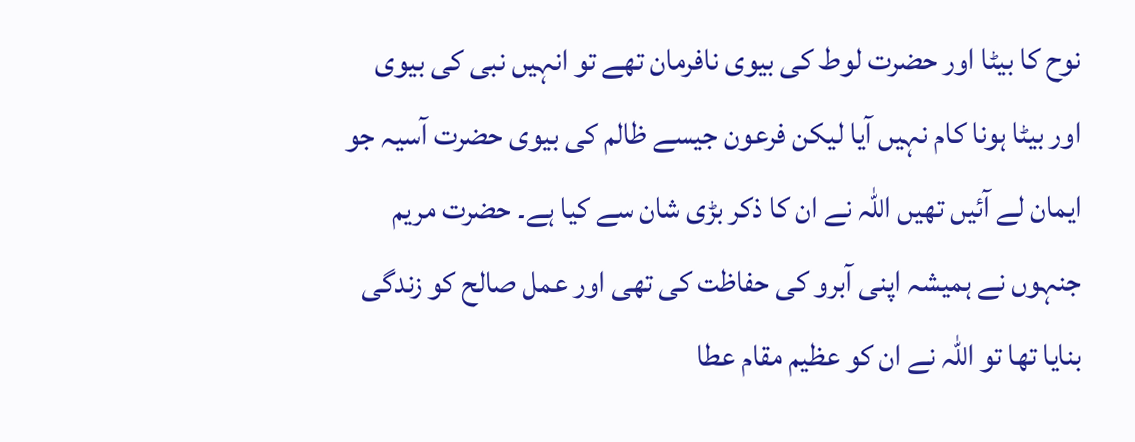نوح کا بیٹا اور حضرت لوط کی بیوی نافرمان تھے تو انہیں نبی کی بیوی اور بیٹا ہونا کام نہیں آیا لیکن فرعون جیسے ظالم کی بیوی حضرت آسیہ جو ایمان لے آئیں تھیں اللہ نے ان کا ذکر بڑی شان سے کیا ہے۔ حضرت مریم جنہوں نے ہمیشہ اپنی آبرو کی حفاظت کی تھی اور عمل صالح کو زندگی بنایا تھا تو اللہ نے ان کو عظیم مقام عطا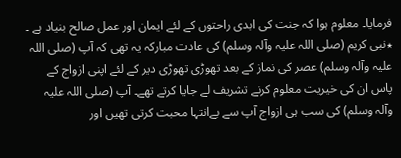فرمایا۔ معلوم ہوا کہ جنت کی ابدی راحتوں کے لئے ایمان اور عمل صالح بنیاد ہے ۔ ٭نبی کریم (صلی اللہ علیہ وآلہ وسلم) کی عادت مبارکہ یہ تھی کہ آپ (صلی اللہ علیہ وآلہ وسلم) عصر کی نماز کے بعد تھوڑی تھوڑی دیر کے لئے اپنی ازواج کے پاس ان کی خیریت معلوم کرنے تشریف لے جایا کرتے تھے۔ آپ (صلی اللہ علیہ وآلہ وسلم) کی سب ہی ازواج آپ سے بےانتہا محبت کرتی تھیں اور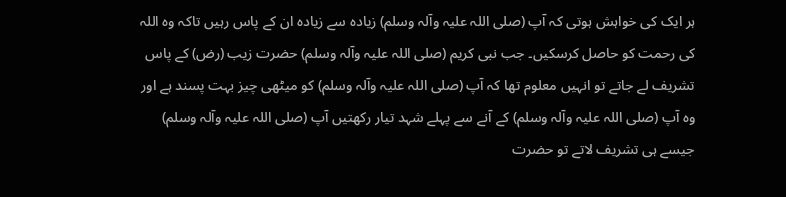ہر ایک کی خواہش ہوتی کہ آپ (صلی اللہ علیہ وآلہ وسلم) زیادہ سے زیادہ ان کے پاس رہیں تاکہ وہ اللہ کی رحمت کو حاصل کرسکیں۔ جب نبی کریم (صلی اللہ علیہ وآلہ وسلم) حضرت زیب (رض) کے پاس تشریف لے جاتے تو انہیں معلوم تھا کہ آپ (صلی اللہ علیہ وآلہ وسلم) کو میٹھی چیز بہت پسند ہے اور وہ آپ (صلی اللہ علیہ وآلہ وسلم) کے آنے سے پہلے شہد تیار رکھتیں آپ (صلی اللہ علیہ وآلہ وسلم) جیسے ہی تشریف لاتے تو حضرت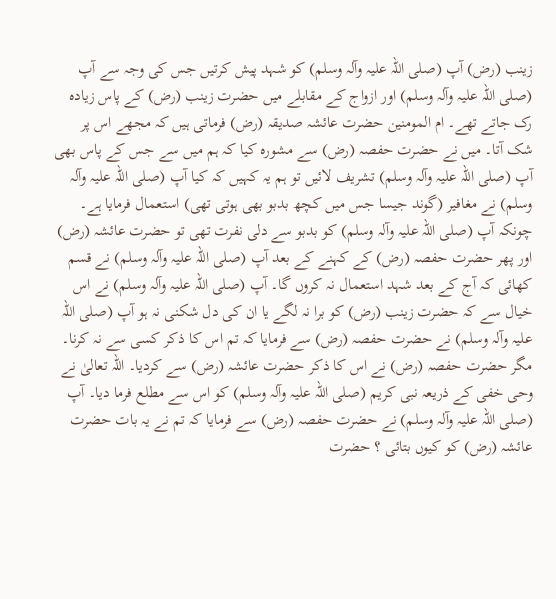زینب (رض) آپ (صلی اللہ علیہ وآلہ وسلم) کو شہد پیش کرتیں جس کی وجہ سے آپ (صلی اللہ علیہ وآلہ وسلم) اور ازواج کے مقابلے میں حضرت زینب (رض) کے پاس زیادہ رک جاتے تھے۔ ام المومنین حضرت عائشہ صدیقہ (رض) فرماتی ہیں کہ مجھے اس پر شک آتا۔ میں نے حضرت حفصہ (رض) سے مشورہ کیا کہ ہم میں سے جس کے پاس بھی آپ (صلی اللہ علیہ وآلہ وسلم) تشریف لائیں تو ہم یہ کہیں کہ کیا آپ (صلی اللہ علیہ وآلہ وسلم) نے مغافیر (گوند جیسا جس میں کچھ بدبو بھی ہوتی تھی) استعمال فرمایا ہے۔ چونکہ آپ (صلی اللہ علیہ وآلہ وسلم) کو بدبو سے دلی نفرت تھی تو حضرت عائشہ (رض) اور پھر حضرت حفصہ (رض) کے کہنے کے بعد آپ (صلی اللہ علیہ وآلہ وسلم) نے قسم کھائی کہ آج کے بعد شہد استعمال نہ کروں گا۔ آپ (صلی اللہ علیہ وآلہ وسلم) نے اس خیال سے کہ حضرت زینب (رض) کو برا نہ لگے یا ان کی دل شکنی نہ ہو آپ (صلی اللہ علیہ وآلہ وسلم) نے حضرت حفصہ (رض) سے فرمایا کہ تم اس کا ذکر کسی سے نہ کرنا۔ مگر حضرت حفصہ (رض) نے اس کا ذکر حضرت عائشہ (رض) سے کردیا۔ اللہ تعالیٰ نے وحی خفی کے ذریعہ نبی کریم (صلی اللہ علیہ وآلہ وسلم) کو اس سے مطلع فرما دیا۔ آپ (صلی اللہ علیہ وآلہ وسلم) نے حضرت حفصہ (رض) سے فرمایا کہ تم نے یہ بات حضرت عائشہ (رض) کو کیوں بتائی ؟ حضرت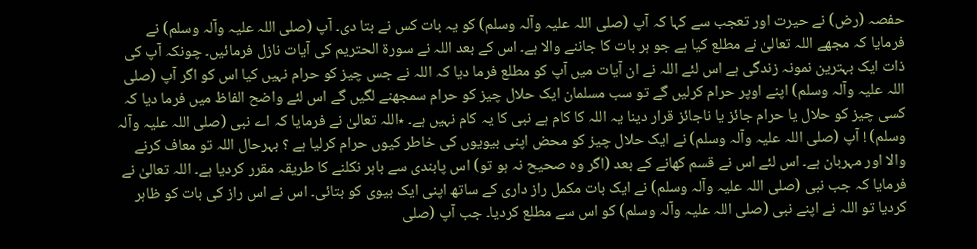حفصہ (رض) نے حیرت اور تعجب سے کہا کہ آپ (صلی اللہ علیہ وآلہ وسلم) کو یہ بات کس نے بتا دی۔ آپ (صلی اللہ علیہ وآلہ وسلم) نے فرمایا کہ مجھے اللہ تعالیٰ نے مطلع کیا ہے جو ہر بات کا جاننے والا ہے۔ اس کے بعد اللہ نے سورة الحتریم کی آیات نازل فرمائیں۔ چونکہ آپ کی ذات ایک بہترین نمونہ زندگی ہے اس لئے اللہ نے ان آیات میں آپ کو مطلع فرما دیا کہ اللہ نے جس چیز کو حرام نہیں کیا اس کو اگر آپ (صلی اللہ علیہ وآلہ وسلم) اپنے اوپر حرام کرلیں گے تو سب مسلمان ایک حلال چیز کو حرام سمجھنے لگیں گے اس لئے واضح الفاظ میں فرما دیا کہ کسی چیز کو حلال یا حرام جائز یا ناجائز قرار دینا یہ اللہ کا کام ہے نبی کا یہ کام نہیں ہے۔ ٭اللہ تعالیٰ نے فرمایا کہ اے نبی (صلی اللہ علیہ وآلہ وسلم) ! آپ (صلی اللہ علیہ وآلہ وسلم) نے ایک حلال چیز کو محض اپنی بیویوں کی خاطر کیوں حرام کرلیا ہے ؟ بہرحال اللہ تو معاف کرنے والا اور مہربان ہے۔ اس لئے اس نے قسم کھانے کے بعد (اگر وہ صحیح نہ ہو تو) اس پابندی سے باہر نکلنے کا طریقہ مقرر کردیا ہے۔ اللہ تعالیٰ نے فرمایا کہ جب نبی (صلی اللہ علیہ وآلہ وسلم) نے ایک بات مکمل راز داری کے ساتھ اپنی ایک بیوی کو بتائی۔ اس نے اس راز کی بات کو ظاہر کردیا تو اللہ نے اپنے نبی (صلی اللہ علیہ وآلہ وسلم) کو اس سے مطلع کردیا۔ جب آپ (صلی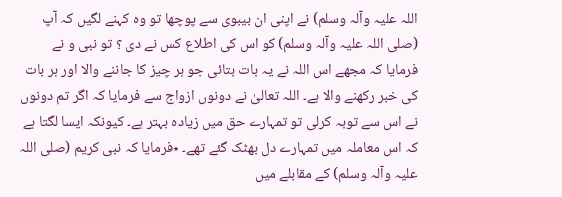اللہ علیہ وآلہ وسلم) نے اپنی ان بیبوی سے پوچھا تو وہ کہنے لگیں کہ آپ (صلی اللہ علیہ وآلہ وسلم) کو اس کی اطلاع کس نے دی ؟ تو نبی و نے فرمایا کہ مجھے اس اللہ نے یہ بات بتائی جو ہر چیز کا جاننے والا اور ہر بات کی خبر رکھنے والا ہے۔ اللہ تعالیٰ نے دونوں ازواج سے فرمایا کہ اگر تم دونوں نے اس سے توبہ کرلی تو تمہارے حق میں زیادہ بہتر ہے۔ کیونکہ ایسا لگتا ہے کہ اس معاملہ میں تمہارے دل بھٹک گئے تھے۔ ٭فرمایا کہ نبی کریم (صلی اللہ علیہ وآلہ وسلم) کے مقابلے میں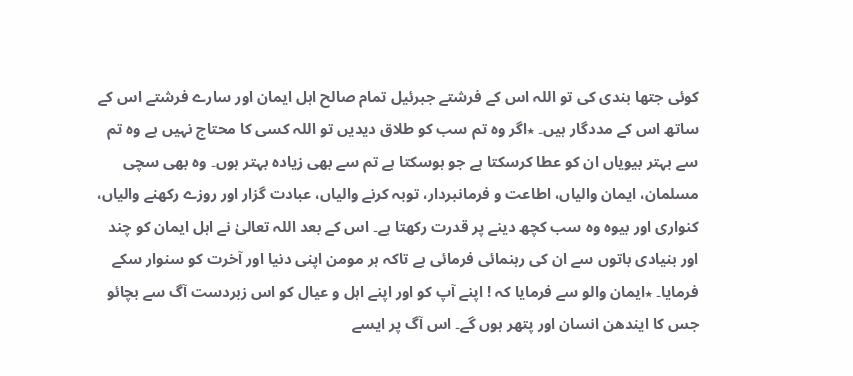کوئی جتھا بندی کی تو اللہ اس کے فرشتے جبرئیل تمام صالح اہل ایمان اور سارے فرشتے اس کے ساتھ اس کے مددگار ہیں۔ ٭اگر وہ تم سب کو طلاق دیدیں تو اللہ کسی کا محتاج نہیں ہے وہ تم سے بہتر بیویاں ان کو عطا کرسکتا ہے جو ہوسکتا ہے تم سے بھی زیادہ بہتر ہوں۔ وہ بھی سچی مسلمان، ایمان والیاں، اطاعت و فرمانبردار، توبہ کرنے والیاں، عبادت گزار اور روزے رکھنے والیاں، کنواری اور بیوہ وہ سب کچھ دینے پر قدرت رکھتا ہے۔ اس کے بعد اللہ تعالیٰ نے اہل ایمان کو چند اور بنیادی باتوں سے ان کی رہنمائی فرمائی ہے تاکہ ہر مومن اپنی دنیا اور آخرت کو سنوار سکے فرمایا۔ ٭ایمان والو سے فرمایا کہ ! اپنے آپ کو اور اپنے اہل و عیال کو اس زبردست آگ سے بچائو جس کا ایندھن انسان اور پتھر ہوں گے۔ اس آگ پر ایسے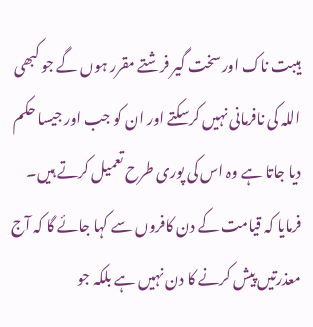ہیبت ناک اور سخت گیر فرشتے مقرر ہوں گے جو کبھی اللہ کی نافرمانی نہیں کرسکتے اور ان کو جب اور جیسا حکم دیا جاتا ہے وہ اس کی پوری طرح تعمیل کرتے ہیں۔ فرمایا کہ قیامت کے دن کافروں سے کہا جائے گا کہ آج معذرتیں پیش کرنے کا دن نہیں ہے بلکہ جو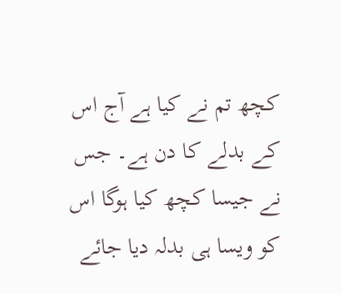کچھ تم نے کیا ہے آج اس کے بدلے کا دن ہے۔ جس نے جیسا کچھ کیا ہوگا اس کو ویسا ہی بدلہ دیا جائے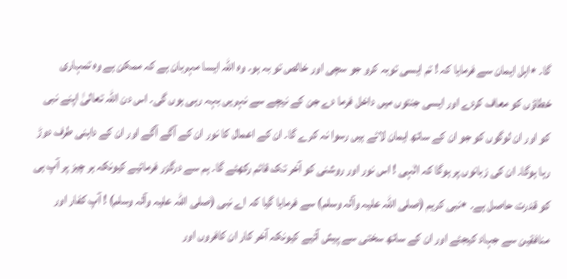گا۔ ٭اہل ایمان سے فرمایا کہ ! تم ایسی توبہ کرو جو سچی اور خالص تو بہ ہو۔ وہ اللہ ایسا مہربان ہے کہ ممکن ہے وہ تمہاری خطاؤں کو معاف کردے اور ایسی جنتوں میں داخل فرما دے جن کے نیچے سے نہریں بہہ رہی ہوں گی۔ اس دن اللہ تعالیٰ اپنے نبی کو اور ان لوگوں کو جو ان کے ساتھ ایمان لائے ہیں رسوا نہ کرے گا۔ ان کے اعمال کا نور ان کے آگے آگے اور ان کے داہنی طرف دوڑ رہا ہوگا۔ ان کی زبانوں پر ہوگا کہ الٰہی ! اس نور اور روشنی کو آخر تک قائم رکھئے گا۔ ہم سے درگزر فرمائیے کیونکہ ہر چیز پر آپ ہی کو قدرت حاصل ہے۔ ٭نبی کریم (صلی اللہ علیہ وآلہ وسلم) سے فرمایا گیا کہ اے نبی (صلی اللہ علیہ وآلہ وسلم) ! آپ کفار اور منافقین سے جہاد کیجئے اور ان کے ساتھ سختی سے پیش آئیے کیونکہ آخر کار ان کافروں اور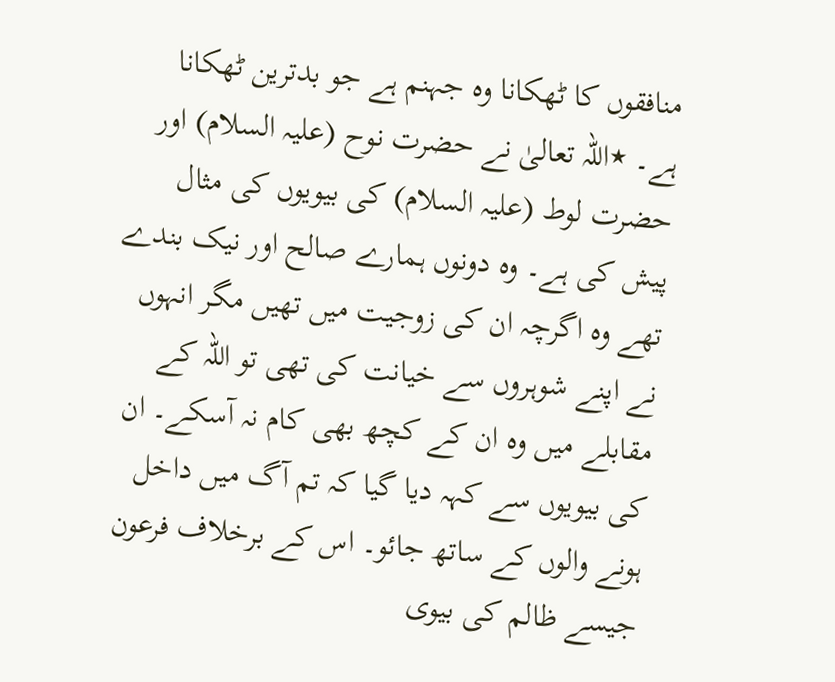منافقوں کا ٹھکانا وہ جہنم ہے جو بدترین ٹھکانا ہے۔ ٭اللہ تعالیٰ نے حضرت نوح (علیہ السلام) اور حضرت لوط (علیہ السلام) کی بیویوں کی مثال پیش کی ہے۔ وہ دونوں ہمارے صالح اور نیک بندے تھے وہ اگرچہ ان کی زوجیت میں تھیں مگر انہوں نے اپنے شوہروں سے خیانت کی تھی تو اللہ کے مقابلے میں وہ ان کے کچھ بھی کام نہ آسکے۔ ان کی بیویوں سے کہہ دیا گیا کہ تم آگ میں داخل ہونے والوں کے ساتھ جائو۔ اس کے برخلاف فرعون جیسے ظالم کی بیوی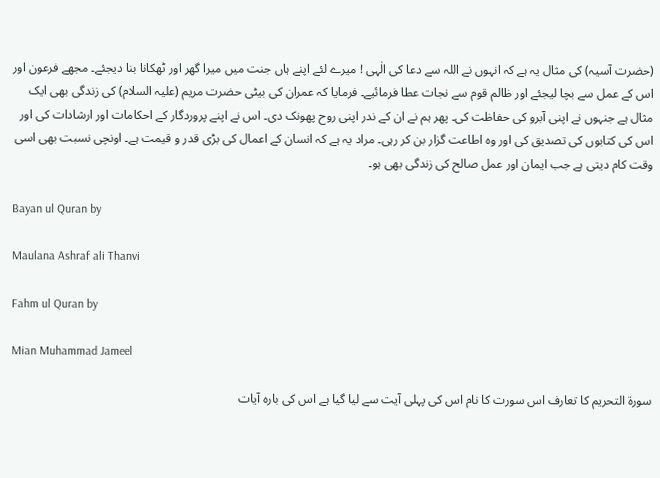(حضرت آسیہ) کی مثال یہ ہے کہ انہوں نے اللہ سے دعا کی الٰہی ! میرے لئے اپنے ہاں جنت میں میرا گھر اور ٹھکانا بنا دیجئے۔ مجھے فرعون اور اس کے عمل سے بچا لیجئے اور ظالم قوم سے نجات عطا فرمائیے۔ فرمایا کہ عمران کی بیٹی حضرت مریم (علیہ السلام) کی زندگی بھی ایک مثال ہے جنہوں نے اپنی آبرو کی حفاظت کی۔ پھر ہم نے ان کے ندر اپنی روح پھونک دی۔ اس نے اپنے پروردگار کے احکامات اور ارشادات کی اور اس کی کتابوں کی تصدیق کی اور وہ اطاعت گزار بن کر رہی۔ مراد یہ ہے کہ انسان کے اعمال کی بڑی قدر و قیمت ہے۔ اونچی نسبت بھی اسی وقت کام دیتی ہے جب ایمان اور عمل صالح کی زندگی بھی ہو۔

Bayan ul Quran by

Maulana Ashraf ali Thanvi

Fahm ul Quran by

Mian Muhammad Jameel

سورة التحریم کا تعارف اس سورت کا نام اس کی پہلی آیت سے لیا گیا ہے اس کی بارہ آیات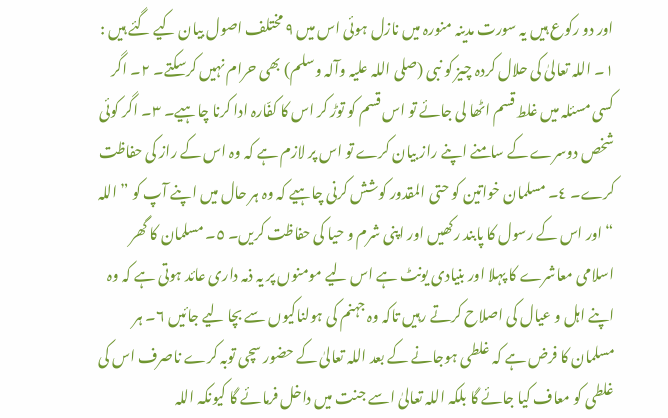اور دو رکوع ہیں یہ سورت مدینہ منورہ میں نازل ہوئی اس میں ٩ مختلف اصول بیان کیے گئے ہیں : ١۔ اللہ تعالیٰ کی حلال کردہ چیز کو نبی (صلی اللہ علیہ وآلہ وسلم) بھی حرام نہیں کرسکتے۔ ٢۔ اگر کسی مسئلہ میں غلط قسم اٹھا لی جائے تو اس قسم کو توڑ کر اس کا کفّارہ ادا کرنا چاہیے۔ ٣۔ اگر کوئی شخص دوسرے کے سامنے اپنے راز بیان کرے تو اس پر لازم ہے کہ وہ اس کے راز کی حفاظت کرے۔ ٤۔ مسلمان خواتین کو حتی المقدور کوشش کرنی چاہیے کہ وہ ہر حال میں اپنے آپ کو ” اللہ “ اور اس کے رسول کا پابند رکھیں اور اپنی شرم و حیا کی حفاظت کریں۔ ٥۔ مسلمان کا گھر اسلامی معاشرے کا پہلا اور بنیادی یونٹ ہے اس لیے مومنوں پر یہ ذمہ داری عائد ہوتی ہے کہ وہ اپنے اہل و عیال کی اصلاح کرتے رہیں تاکہ وہ جہنم کی ہولناکیوں سے بچا لیے جائیں ٦۔ ہر مسلمان کا فرض ہے کہ غلطی ہوجانے کے بعد اللہ تعالیٰ کے حضور سچی توبہ کرے ناصرف اس کی غلطی کو معاف کیا جائے گا بلکہ اللہ تعالیٰ اسے جنت میں داخل فرمائے گا کیونکہ اللہ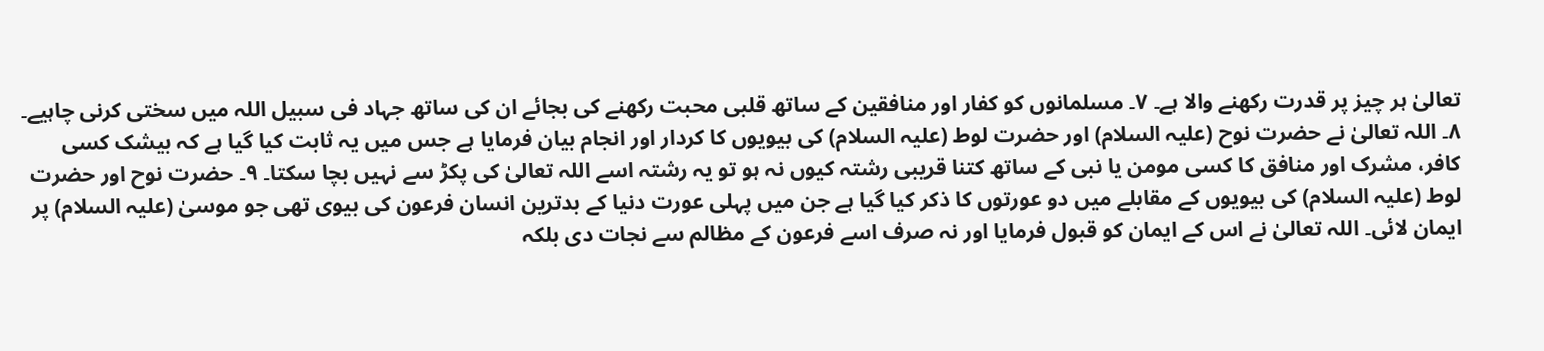تعالیٰ ہر چیز پر قدرت رکھنے والا ہے۔ ٧۔ مسلمانوں کو کفار اور منافقین کے ساتھ قلبی محبت رکھنے کی بجائے ان کی ساتھ جہاد فی سبیل اللہ میں سختی کرنی چاہیے۔ ٨۔ اللہ تعالیٰ نے حضرت نوح (علیہ السلام) اور حضرت لوط (علیہ السلام) کی بیویوں کا کردار اور انجام بیان فرمایا ہے جس میں یہ ثابت کیا گیا ہے کہ بیشک کسی کافر، مشرک اور منافق کا کسی مومن یا نبی کے ساتھ کتنا قریبی رشتہ کیوں نہ ہو تو یہ رشتہ اسے اللہ تعالیٰ کی پکڑ سے نہیں بچا سکتا۔ ٩۔ حضرت نوح اور حضرت لوط (علیہ السلام) کی بیویوں کے مقابلے میں دو عورتوں کا ذکر کیا گیا ہے جن میں پہلی عورت دنیا کے بدترین انسان فرعون کی بیوی تھی جو موسیٰ (علیہ السلام) پر ایمان لائی۔ اللہ تعالیٰ نے اس کے ایمان کو قبول فرمایا اور نہ صرف اسے فرعون کے مظالم سے نجات دی بلکہ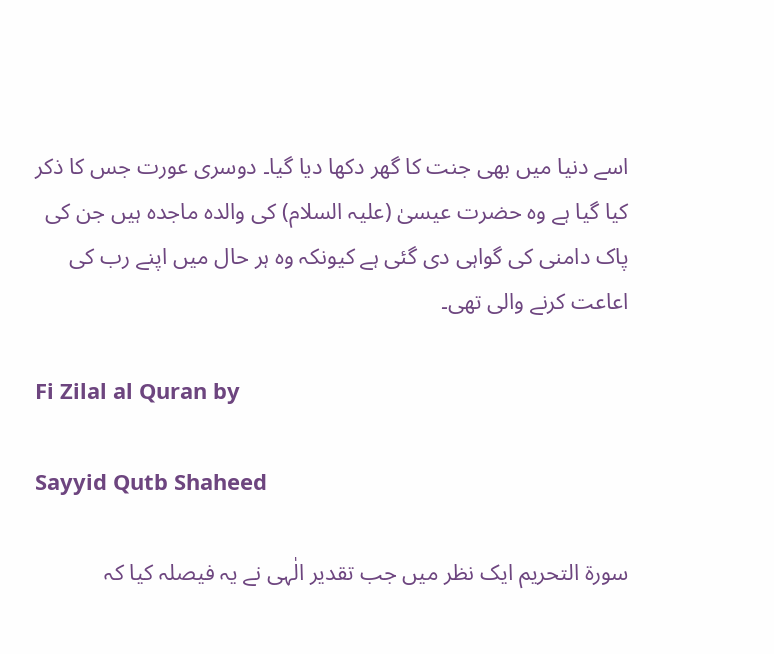اسے دنیا میں بھی جنت کا گھر دکھا دیا گیا۔ دوسری عورت جس کا ذکر کیا گیا ہے وہ حضرت عیسیٰ (علیہ السلام) کی والدہ ماجدہ ہیں جن کی پاک دامنی کی گواہی دی گئی ہے کیونکہ وہ ہر حال میں اپنے رب کی اعاعت کرنے والی تھی۔

Fi Zilal al Quran by

Sayyid Qutb Shaheed

سورة التحریم ایک نظر میں جب تقدیر الٰہی نے یہ فیصلہ کیا کہ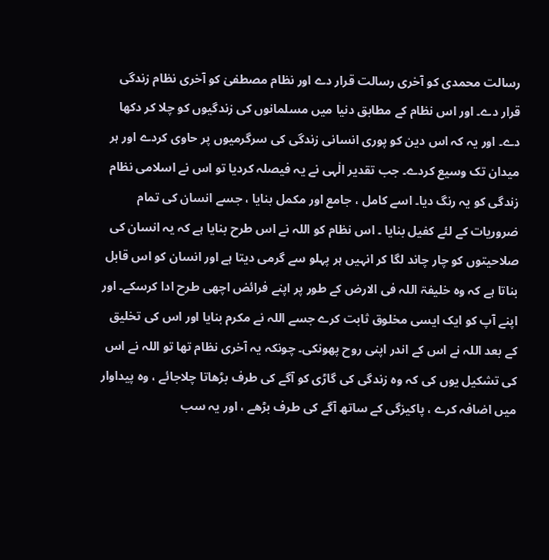رسالت محمدی کو آخری رسالت قرار دے اور نظام مصطفیٰ کو آخری نظام زندگی قرار دے۔ اور اس نظام کے مطابق دنیا میں مسلمانوں کی زندگیوں کو چلا کر دکھا دے۔ اور یہ کہ اس دین کو پوری انسانی زندگی کی سرگرمیوں پر حاوی کردے اور ہر میدان تک وسیع کردے۔ جب تقدیر الٰہی نے یہ فیصلہ کردیا تو اس نے اسلامی نظام زندگی کو یہ رنگ دیا۔ اسے کامل ، جامع اور مکمل بنایا ، جسے انسان کی تمام ضروریات کے لئے کفیل بنایا ۔ اس نظام کو اللہ نے اس طرح بنایا ہے کہ یہ انسان کی صلاحیتوں کو چار چاند لگا کر انہیں ہر پہلو سے گرمی دیتا ہے اور انسان کو اس قابل بناتا ہے کہ وہ خلیفۃ اللہ فی الارض کے طور پر اپنے فرائض اچھی طرح ادا کرسکے۔ اور اپنے آپ کو ایک ایسی مخلوق ثابت کرے جسے اللہ نے مکرم بنایا اور اس کی تخلیق کے بعد اللہ نے اس کے اندر اپنی روح پھونکی۔ چونکہ یہ آخری نظام تھا تو اللہ نے اس کی تشکیل یوں کی کہ وہ زندگی کی گاڑی کو آگے کی طرف بڑھاتا چلاجائے ، وہ پیداوار میں اضافہ کرے ، پاکیزگی کے ساتھ آگے کی طرف بڑھے ، اور یہ سب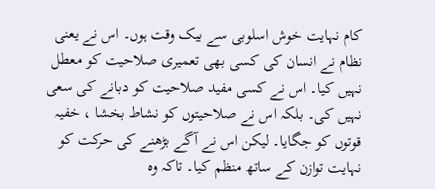کام نہایت خوش اسلوبی سے بیک وقت ہوں۔ اس نے یعنی نظام نے انسان کی کسی بھی تعمیری صلاحیت کو معطل نہیں کیا۔ اس نے کسی مفید صلاحیت کو دبانے کی سعی نہیں کی۔ بلکہ اس نے صلاحیتوں کو نشاط بخشا ، خفیہ قوتوں کو جگایا۔ لیکن اس نے آگے بڑھنے کی حرکت کو نہایت توازن کے ساتھ منظم کیا۔ تاکہ وہ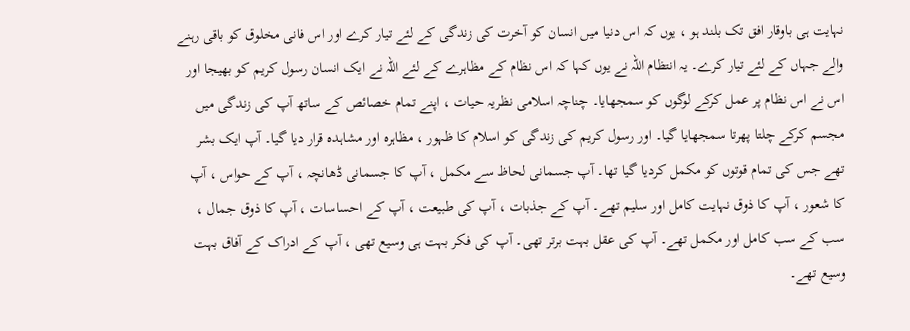نہایت ہی باوقار افق تک بلند ہو ، یوں کہ اس دنیا میں انسان کو آخرت کی زندگی کے لئے تیار کرے اور اس فانی مخلوق کو باقی رہنے والے جہاں کے لئے تیار کرے۔ یہ انتظام اللہ نے یوں کہا کہ اس نظام کے مظاہرے کے لئے اللہ نے ایک انسان رسول کریم کو بھیجا اور اس نے اس نظام پر عمل کرکے لوگوں کو سمجھایا۔ چناچہ اسلامی نظریہ حیات ، اپنے تمام خصائص کے ساتھ آپ کی زندگی میں مجسم کرکے چلتا پھرتا سمجھایا گیا۔ اور رسول کریم کی زندگی کو اسلام کا ظہور ، مظاہرہ اور مشاہدہ قرار دیا گیا۔ آپ ایک بشر تھے جس کی تمام قوتوں کو مکمل کردیا گیا تھا۔ آپ جسمانی لحاظ سے مکمل ، آپ کا جسمانی ڈھانچہ ، آپ کے حواس ، آپ کا شعور ، آپ کا ذوق نہایت کامل اور سلیم تھے۔ آپ کے جذبات ، آپ کی طبیعت ، آپ کے احساسات ، آپ کا ذوق جمال ، سب کے سب کامل اور مکمل تھے۔ آپ کی عقل بہت برتر تھی۔ آپ کی فکر بہت ہی وسیع تھی ، آپ کے ادراک کے آفاق بہت وسیع تھے۔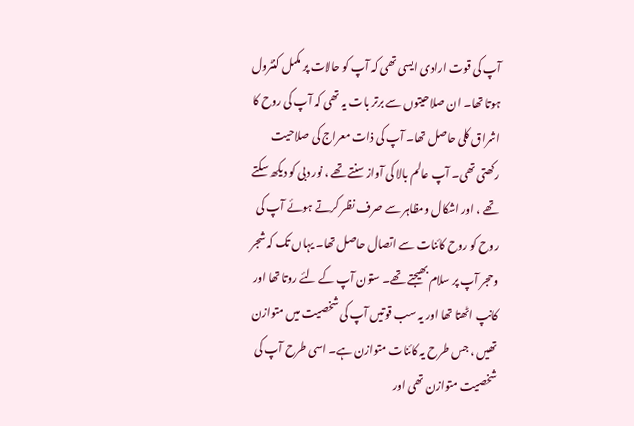آپ کی قوت ارادی ایسی تھی کہ آپ کو حالات پر مکمل کنٹرول ہوتا تھا۔ ان صلاحیتوں سے برتر بات یہ تھی کہ آپ کی روح کا اشراق کلی حاصل تھا۔ آپ کی ذات معراج کی صلاحیت رکھتی تھی۔ آپ عالم بالا کی آواز سنتے تھے ، نور دبی کو دیکھ سکتے تھے ، اور اشکال ومظاہر سے صرف نظر کرتے ہوئے آپ کی روح کو روح کائنات سے اتصال حاصل تھا۔ یہاں تک کہ شجر وحجر آپ پر سلام بھیجتے تھے۔ ستون آپ کے لئے روتا تھا اور کانپ اٹھتا تھا اور یہ سب قوتیں آپ کی شخصیت میں متوازن تھیں ، جس طرح یہ کائنات متوازن ہے۔ اسی طرح آپ کی شخصیت متوازن تھی اور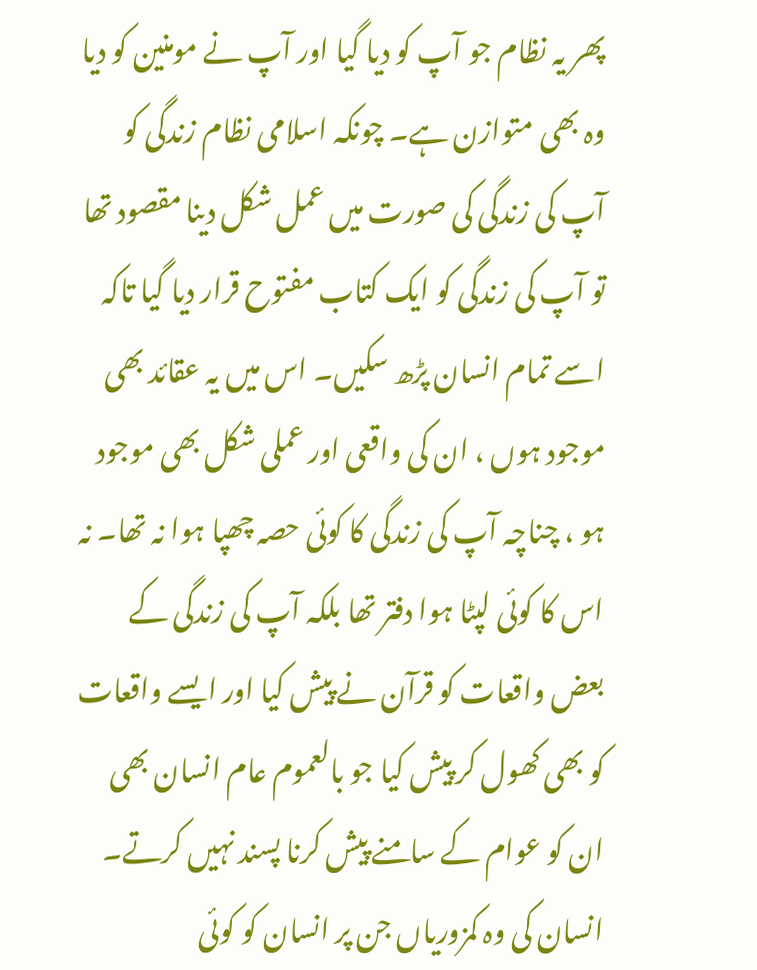پھر یہ نظام جو آپ کو دیا گیا اور آپ نے مومنین کو دیا وہ بھی متوازن ہے۔ چونکہ اسلامی نظام زندگی کو آپ کی زندگی کی صورت میں عمل شکل دینا مقصود تھا تو آپ کی زندگی کو ایک کتاب مفتوح قرار دیا گیا تاکہ اسے تمام انسان پڑھ سکیں۔ اس میں یہ عقائد بھی موجود ہوں ، ان کی واقعی اور عملی شکل بھی موجود ہو ، چناچہ آپ کی زندگی کا کوئی حصہ چھپا ہوا نہ تھا۔ نہ اس کا کوئی لپٹا ہوا دفتر تھا بلکہ آپ کی زندگی کے بعض واقعات کو قرآن نے پیش کیا اور ایسے واقعات کو بھی کھول کر پیش کیا جو بالعموم عام انسان بھی ان کو عوام کے سامنے پیش کرنا پسند نہیں کرتے۔ انسان کی وہ کمزوریاں جن پر انسان کو کوئی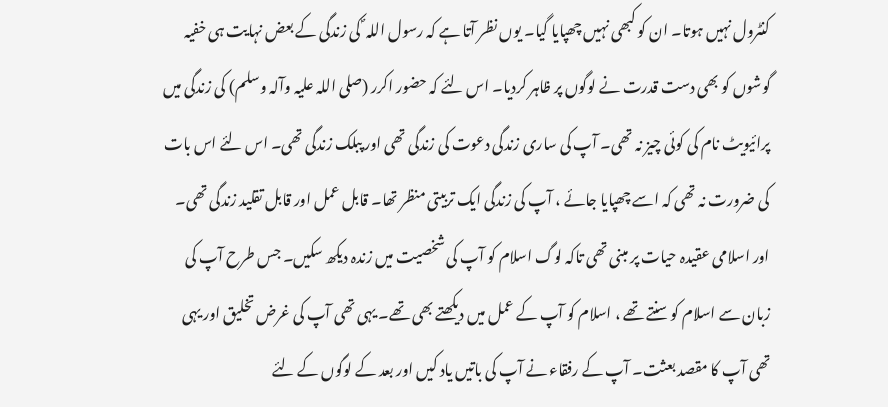کنٹرول نہیں ہوتا۔ ان کو کبھی نہیں چھپایا گیا۔ یوں نظر آتا ہے کہ رسول اللہ ؐ کی زندگی کے بعض نہایت ہی خفیہ گوشوں کو بھی دست قدرت نے لوگوں پر ظاہر کردیا۔ اس لئے کہ حضور اکرر (صلی اللہ علیہ وآلہ وسلم) کی زندگی میں پرائیویٹ نام کی کوئی چیز نہ تھی۔ آپ کی ساری زندگی دعوت کی زندگی تھی اور پبلک زندگی تھی۔ اس لئے اس بات کی ضرورت نہ تھی کہ اسے چھپایا جائے ، آپ کی زندگی ایک تربیتی منظر تھا۔ قابل عمل اور قابل تقلید زندگی تھی۔ اور اسلامی عقیدہ حیات پر مبنی تھی تاکہ لوگ اسلام کو آپ کی شخصیت میں زندہ دیکھ سکیں۔ جس طرح آپ کی زبان سے اسلام کو سنتے تھے ، اسلام کو آپ کے عمل میں دیکھتے بھی تھے۔ یہی تھی آپ کی غرض تخلیق اور یہی تھی آپ کا مقصد بعثت۔ آپ کے رفقاء نے آپ کی باتیں یاد کیں اور بعد کے لوگوں کے لئے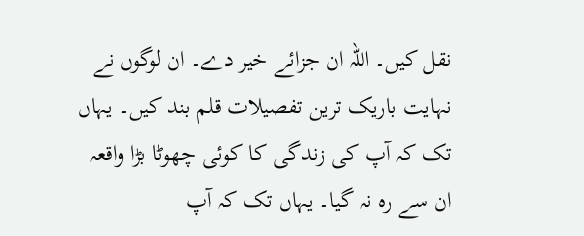نقل کیں۔ اللہ ان جزائے خیر دے۔ ان لوگوں نے نہایت باریک ترین تفصیلات قلم بند کیں۔ یہاں تک کہ آپ کی زندگی کا کوئی چھوٹا بڑا واقعہ ان سے رہ نہ گیا۔ یہاں تک کہ آپ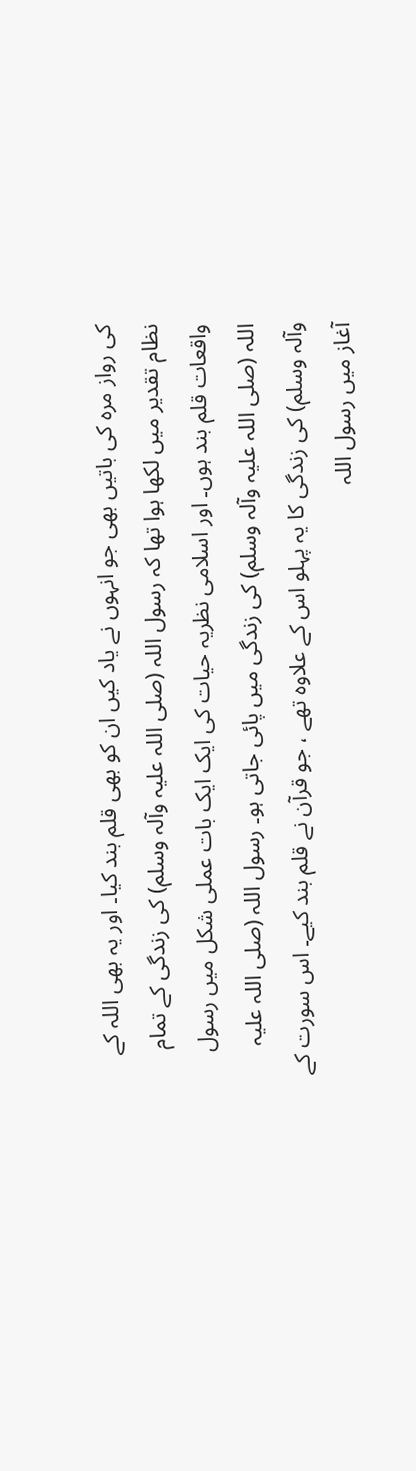کی رواز مرہ کی باتیں بھی جو انہوں نے یاد کیں ان کو بھی قلم بند کیا۔ اور یہ بھی اللہ کے نظام تقدیر میں لکھا ہوا تھا کہ رسول اللہ (صلی اللہ علیہ وآلہ وسلم) کی زندگی کے تمام واقعات قلم بند ہوں۔ اور اسلامی نظریہ حیات کی ایک ایک بات عملی شکل میں رسول اللہ (صلی اللہ علیہ وآلہ وسلم) کی زندگی میں پائی جاتی ہو۔ رسول اللہ (صلی اللہ علیہ وآلہ وسلم) کی زندگی کا یہ پہلو اس کے علاوہ تھے ، جو قرآن نے قلم بند کیے۔ اس سورت کے آغاز میں رسول اللہ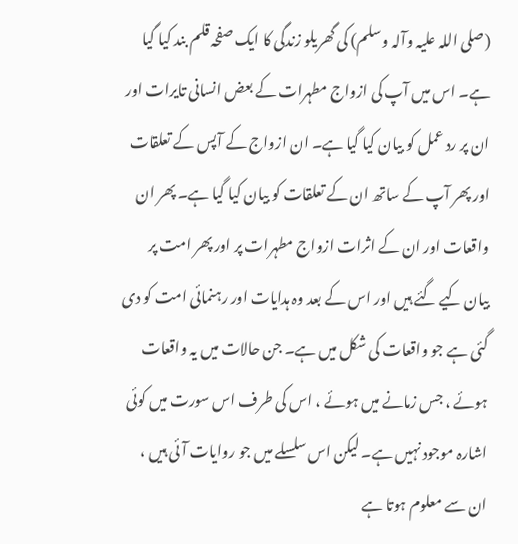(صلی اللہ علیہ وآلہ وسلم) کی گھریلو زندگی کا ایک صفحہ قلم بند کیا گیا ہے۔ اس میں آپ کی ازواج مطہرات کے بعض انسانی تایرات اور ان پر رد عمل کو بیان کیا گیا ہے۔ ان ازواج کے آپس کے تعلقات اور پھر آپ کے ساتھ ان کے تعلقات کو بیان کیا گیا ہے۔ پھر ان واقعات اور ان کے اثرات ازواج مطہرات پر اور پھر امت پر بیان کیے گئے ہیں اور اس کے بعد وہ ہدایات اور رہنمائی امت کو دی گئی ہے جو واقعات کی شکل میں ہے۔ جن حالات میں یہ واقعات ہوئے ، جس زمانے میں ہوئے ، اس کی طرف اس سورت میں کوئی اشارہ موجود نہیں ہے۔ لیکن اس سلسلے میں جو روایات آئی ہیں ، ان سے معلوم ہوتا ہے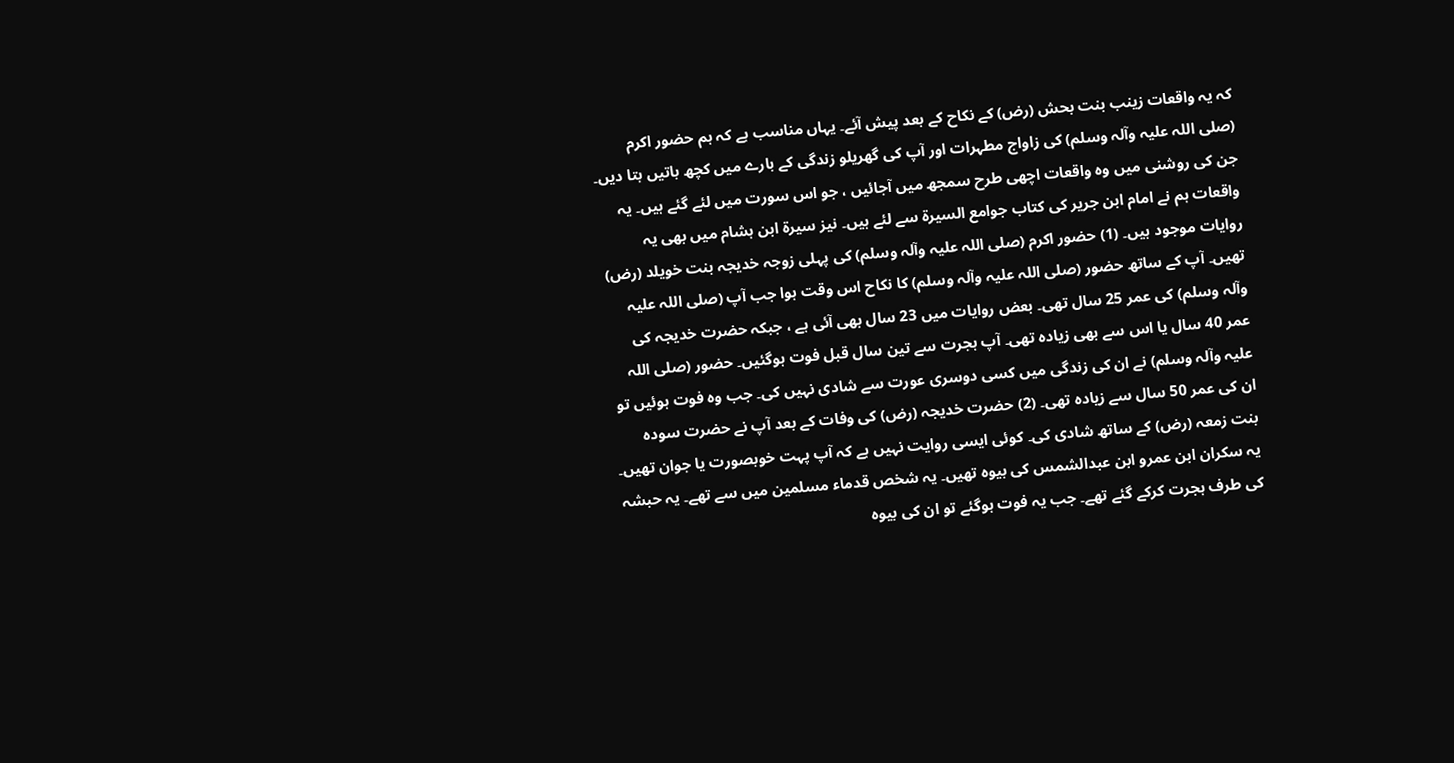کہ یہ واقعات زینب بنت بحش (رض) کے نکاح کے بعد پیش آئے۔ یہاں مناسب ہے کہ ہم حضور اکرم (صلی اللہ علیہ وآلہ وسلم) کی زاواج مطہرات اور آپ کی گھریلو زندگی کے بارے میں کچھ باتیں بتا دیں۔ جن کی روشنی میں وہ واقعات اچھی طرح سمجھ میں آجائیں ، جو اس سورت میں لئے گئے ہیں۔ یہ واقعات ہم نے امام ابن جریر کی کتاب جوامع السیرۃ سے لئے ہیں۔ نیز سیرۃ ابن ہشام میں بھی یہ روایات موجود ہیں۔ (1) حضور اکرم (صلی اللہ علیہ وآلہ وسلم) کی پہلی زوجہ خدیجہ بنت خویلد (رض) تھیں۔ آپ کے ساتھ حضور (صلی اللہ علیہ وآلہ وسلم) کا نکاح اس وقت ہوا جب آپ (صلی اللہ علیہ وآلہ وسلم) کی عمر 25 سال تھی۔ بعض روایات میں 23 سال بھی آئی ہے ، جبکہ حضرت خدیجہ کی عمر 40 سال یا اس سے بھی زیادہ تھی۔ آپ ہجرت سے تین سال قبل فوت ہوگئیں۔ حضور (صلی اللہ علیہ وآلہ وسلم) نے ان کی زندگی میں کسی دوسری عورت سے شادی نہیں کی۔ جب وہ فوت ہوئیں تو ان کی عمر 50 سال سے زیادہ تھی۔ (2) حضرت خدیجہ (رض) کی وفات کے بعد آپ نے حضرت سودہ بنت زمعہ (رض) کے ساتھ شادی کی۔ کوئی ایسی روایت نہیں ہے کہ آپ پہت خوبصورت یا جوان تھیں۔ یہ سکران ابن عمرو ابن عبدالشمس کی بیوہ تھیں۔ یہ شخص قدماء مسلمین میں سے تھے۔ یہ حبشہ کی طرف ہجرت کرکے گئے تھے۔ جب یہ فوت ہوگئے تو ان کی بیوہ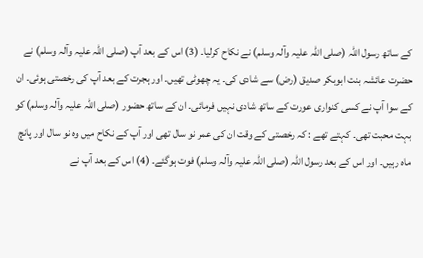کے ساتھ رسول اللہ (صلی اللہ علیہ وآلہ وسلم) نے نکاح کرلیا۔ (3) اس کے بعد آپ (صلی اللہ علیہ وآلہ وسلم) نے حضرت عائشہ بنت ابوبکر صدیق (رض) سے شادی کی۔ یہ چھوٹی تھیں۔ اور ہجرت کے بعد آپ کی رخصتی ہوئی۔ ان کے سوا آپ نے کسی کنواری عورت کے ساتھ شادی نہیں فرمائی۔ ان کے ساتھ حضور (صلی اللہ علیہ وآلہ وسلم) کو بہت محبت تھی۔ کہتے تھے : کہ رخصتی کے وقت ان کی عمر نو سال تھی اور آپ کے نکاح میں وہ نو سال اور پانچ ماہ رہیں۔ اور اس کے بعد رسول اللہ (صلی اللہ علیہ وآلہ وسلم) فوت ہوگئے۔ (4) اس کے بعد آپ نے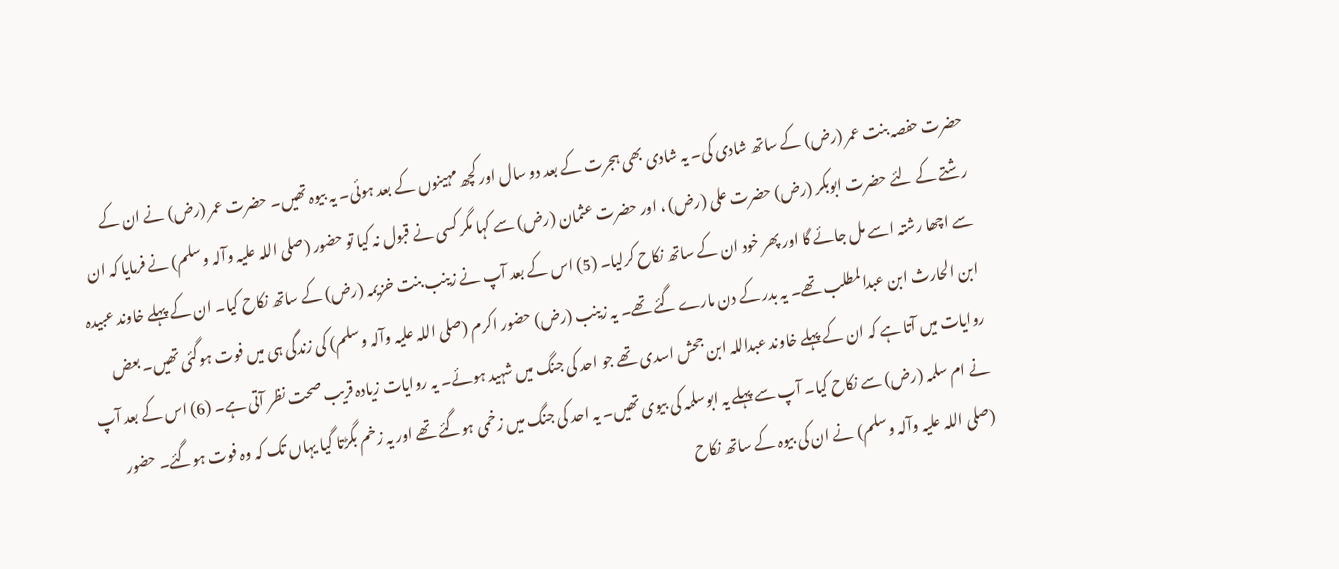حضرت حفصہ بنت عمر (رض) کے ساتھ شادی کی۔ یہ شادی بھی ہجرت کے بعد دو سال اور کچھ مہینوں کے بعد ہوئی۔ یہ بیوہ تھیں۔ حضرت عمر (رض) نے ان کے رشتے کے لئے حضرت ابوبکر (رض) حضرت علی (رض) ، اور حضرت عثمان (رض) سے کہا مگر کسی نے قبول نہ کیا تو حضور (صلی اللہ علیہ وآلہ وسلم) نے فرمایا کہ ان سے اچھا رشتہ اسے مل جائے گا اور پھر خود ان کے ساتھ نکاح کرلیا۔ (5) اس کے بعد آپ نے زینب بنت خزیمہ (رض) کے ساتھ نکاح کیا۔ ان کے پہلے خاوند عبیدہ ابن الحارث ابن عبدالمطلب تھے۔ یہ بدر کے دن مارے گئے تھے۔ یہ زینب (رض) حضور اکرم (صلی اللہ علیہ وآلہ وسلم) کی زندگی ہی میں فوت ہوگئی تھیں۔ بعض روایات میں آتا ہے کہ ان کے پہلے خاوند عبداللہ ابن جحش اسدی تھے جو احد کی جنگ میں شہید ہوئے۔ یہ روایات زیادہ قریب صحت نظر آتی ہے۔ (6) اس کے بعد آپ نے ام سلمہ (رض) سے نکاح کیا۔ آپ سے پہلے یہ ابوسلمہ کی بیوی تھیں۔ یہ احد کی جنگ میں زخمی ہوگئے تھے اور یہ زخم بگڑتا گیا یہاں تک کہ وہ فوت ہوگئے۔ حضور (صلی اللہ علیہ وآلہ وسلم) نے ان کی بیوہ کے ساتھ نکاح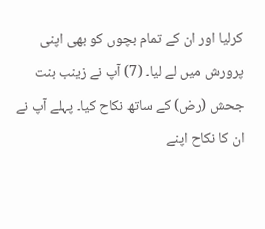کرلیا اور ان کے تمام بچوں کو بھی اپنی پرورش میں لے لیا۔ (7) آپ نے زینب بنت جحش (رض) کے ساتھ نکاح کیا۔ پہلے آپ نے ان کا نکاح اپنے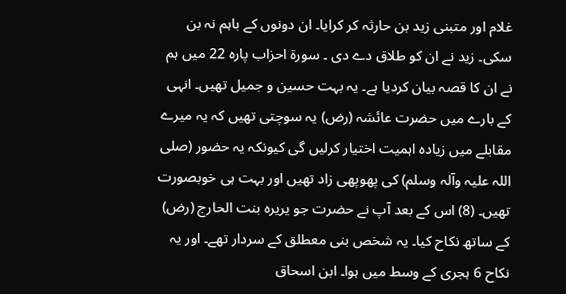غلام اور متبنی زید بن حارثہ کر کرایا۔ ان دونوں کے باہم نہ بن سکی۔ زید نے ان کو طلاق دے دی ۔ سورة احزاب پارہ 22 میں ہم نے ان کا قصہ بیان کردیا ہے۔ یہ بہت حسین و جمیل تھیں۔ انہی کے بارے میں حضرت عائشہ (رض) یہ سوچتی تھیں کہ یہ میرے مقابلے میں زیادہ اہمیت اختیار کرلیں گی کیونکہ یہ حضور (صلی اللہ علیہ وآلہ وسلم) کی پھوپھی زاد تھیں اور بہت ہی خوبصورت تھیں۔ (8) اس کے بعد آپ نے حضرت جو یریرہ بنت الحارج (رض) کے ساتھ نکاح کیا۔ یہ شخص بنی معطلق کے سردار تھے۔ اور یہ نکاح 6 ہجری کے وسط میں ہوا۔ ابن اسحاق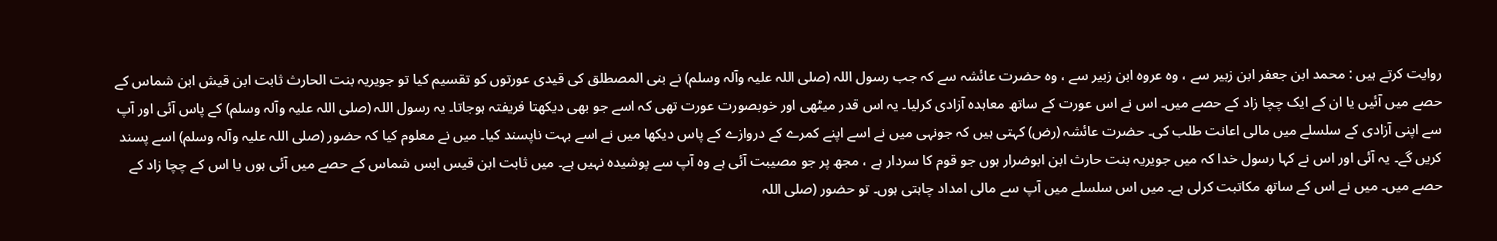روایت کرتے ہیں : محمد ابن جعفر ابن زبیر سے ، وہ عروہ ابن زبیر سے ، وہ حضرت عائشہ سے کہ جب رسول اللہ (صلی اللہ علیہ وآلہ وسلم) نے بنی المصطلق کی قیدی عورتوں کو تقسیم کیا تو جویریہ بنت الحارث ثابت ابن قیش ابن شماس کے حصے میں آئیں یا ان کے ایک چچا زاد کے حصے میں۔ اس نے اس عورت کے ساتھ معاہدہ آزادی کرلیا۔ یہ اس قدر میٹھی اور خوبصورت عورت تھی کہ اسے جو بھی دیکھتا فریفتہ ہوجاتا۔ یہ رسول اللہ (صلی اللہ علیہ وآلہ وسلم) کے پاس آئی اور آپ سے اپنی آزادی کے سلسلے میں مالی اعانت طلب کی۔ حضرت عائشہ (رض) کہتی ہیں کہ جونہی میں نے اسے اپنے کمرے کے دروازے کے پاس دیکھا میں نے اسے بہت ناپسند کیا۔ میں نے معلوم کیا کہ حضور (صلی اللہ علیہ وآلہ وسلم) اسے پسند کریں گے۔ یہ آئی اور اس نے کہا رسول خدا کہ میں جویریہ بنت حارث ابن ابوضرار ہوں جو قوم کا سردار ہے ، مجھ پر جو مصیبت آئی ہے وہ آپ سے پوشیدہ نہیں ہے۔ میں ثابت ابن قیس ابس شماس کے حصے میں آئی ہوں یا اس کے چچا زاد کے حصے میں۔ میں نے اس کے ساتھ مکاتبت کرلی ہے۔ میں اس سلسلے میں آپ سے مالی امداد چاہتی ہوں۔ تو حضور (صلی اللہ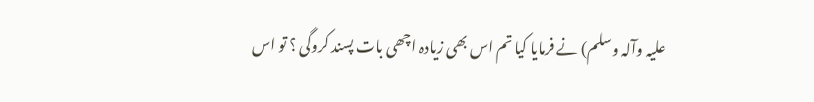علیہ وآلہ وسلم) نے فرمایا کیا تم اس بھی زیادہ اچھی بات پسند کروگی ؟ تو اس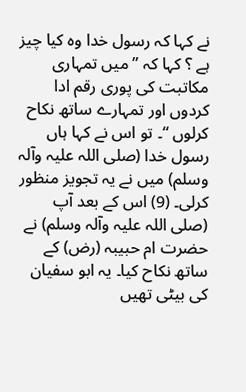نے کہا کہ رسول خدا وہ کیا چیز ہے ؟ کہا کہ ” میں تمہاری مکاتبت کی پوری رقم ادا کردوں اور تمہارے ساتھ نکاح کرلوں “۔ تو اس نے کہا ہاں رسول خدا (صلی اللہ علیہ وآلہ وسلم) میں نے یہ تجویز منظور کرلی۔ (9) اس کے بعد آپ (صلی اللہ علیہ وآلہ وسلم) نے حضرت ام حبیبہ (رض) کے ساتھ نکاح کیا۔ یہ ابو سفیان کی بیٹی تھیں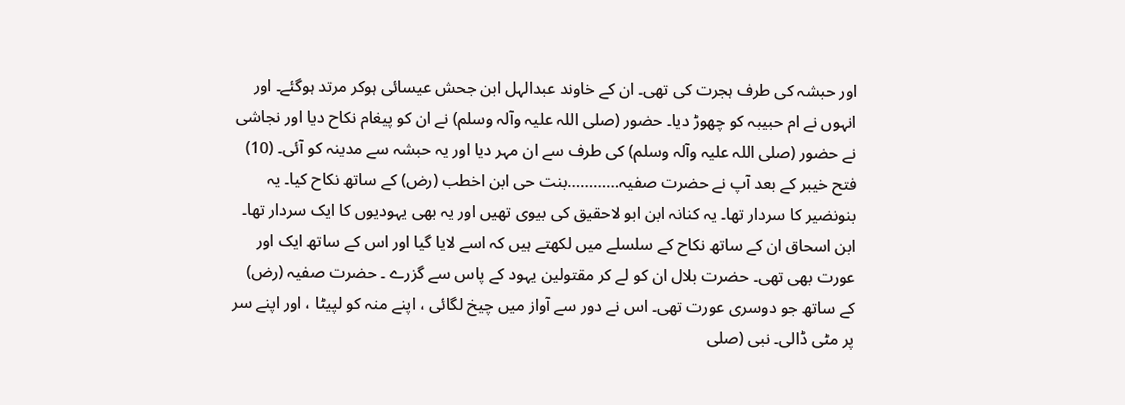اور حبشہ کی طرف ہجرت کی تھی۔ ان کے خاوند عبدالہل ابن جحش عیسائی ہوکر مرتد ہوگئے۔ اور انہوں نے ام حبیبہ کو چھوڑ دیا۔ حضور (صلی اللہ علیہ وآلہ وسلم) نے ان کو پیغام نکاح دیا اور نجاشی نے حضور (صلی اللہ علیہ وآلہ وسلم) کی طرف سے ان مہر دیا اور یہ حبشہ سے مدینہ کو آئی۔ (10) فتح خیبر کے بعد آپ نے حضرت صفیہ…………بنت حی ابن اخطب (رض) کے ساتھ نکاح کیا۔ یہ بنونضیر کا سردار تھا۔ یہ کنانہ ابن ابو لاحقیق کی بیوی تھیں اور یہ بھی یہودیوں کا ایک سردار تھا۔ ابن اسحاق ان کے ساتھ نکاح کے سلسلے میں لکھتے ہیں کہ اسے لایا گیا اور اس کے ساتھ ایک اور عورت بھی تھی۔ حضرت بلال ان کو لے کر مقتولین یہود کے پاس سے گزرے ۔ حضرت صفیہ (رض) کے ساتھ جو دوسری عورت تھی۔ اس نے دور سے آواز میں چیخ لگائی ، اپنے منہ کو لپیٹا ، اور اپنے سر پر مٹی ڈالی۔ نبی (صلی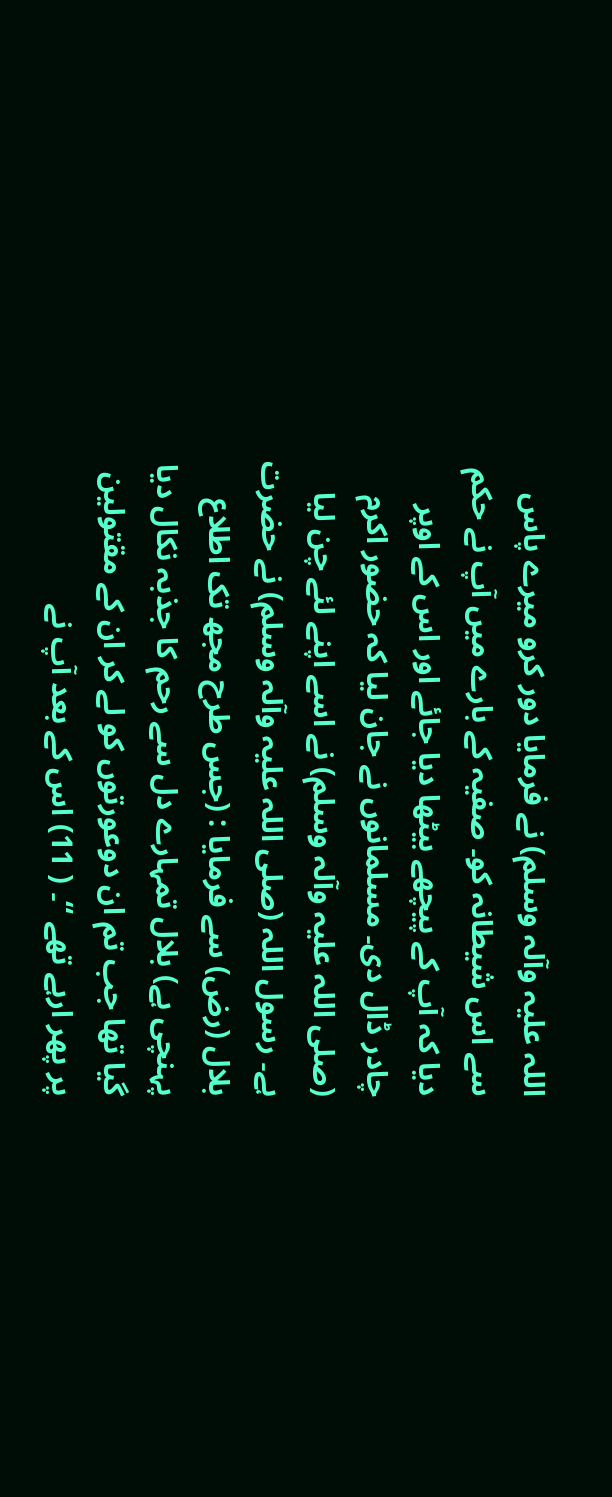اللہ علیہ وآلہ وسلم) نے فرمایا دور کرو میرے پاس سے اس شیطانہ کو۔ صفیہ کے بارے میں آپ نے حکم دیا کہ آپ کے پیچھے بیٹھا دیا جائے اور اس کے اوپر چادر ڈال دی۔ مسلمانوں نے جان لیا کہ حضور اکرم (صلی اللہ علیہ وآلہ وسلم) نے اسے اپنے لئے چن لیا ہے۔ رسول اللہ (صلی اللہ علیہ وآلہ وسلم) نے حضرت بلال (رض) سے فرمایا : (جس طرح مجھ تک اطلاع پہنچی ہے) بلال تمہارے دل سے رحم کا جذبہ نکال دیا گیا تھا جب تم ان دوعورتوں کو لے کر ان کے مقتولین پر پھر ارہے تھے “۔ ( 11) اس کے بعد آپ نے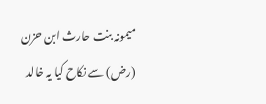میمونہ بنت حارث ابن حزن (رض) سے نکاح کیا یہ خالد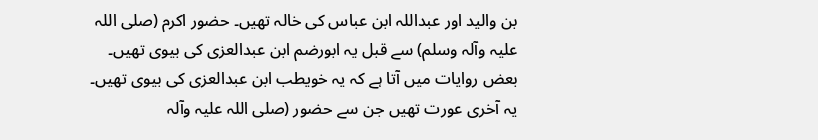بن والید اور عبداللہ ابن عباس کی خالہ تھیں۔ حضور اکرم (صلی اللہ علیہ وآلہ وسلم) سے قبل یہ ابورضم ابن عبدالعزی کی بیوی تھیں۔ بعض روایات میں آتا ہے کہ یہ خویطب ابن عبدالعزی کی بیوی تھیں۔ یہ آخری عورت تھیں جن سے حضور (صلی اللہ علیہ وآلہ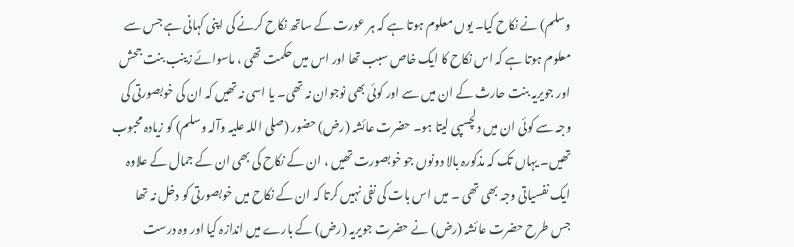وسلم) نے نکاح کیا۔ یوں معلوم ہوتا ہے کہ ہر عورت کے ساتھ نکاح کرنے کی اپنی کہانی ہے جس سے معلوم ہوتا ہے کہ اس نکاح کا ایک خاص سبب تھا اور اس میں حکمت تھی ، ماسوائے زینب بنت جحش اور جویریہ بنت حارث کے ان میں سے اور کوئی بھی نوجوان نہ تھی۔ یا اسی نہ تھیں کہ ان کی خوبصورتی کی وجہ سے کوئی ان میں دلچسپی لیتا ہو۔ حضرت عائشہ (رض) حضور (صلی اللہ علیہ وآلہ وسلم) کو زیادہ محبوب تھیں۔ یہاں تک کہ مذکورہ بالا دونوں جو خوبصورت تھیں ، ان کے نکاح کی بھی ان کے جمال کے علاوہ ایک نفسیاتی وجہ بھی تھی ۔ میں اس بات کی نفی نہیں کرتا کہ ان کے نکاح میں خوبصورتی کو دخل نہ تھا جس طرح حضرت عائشہ (رض) نے حضرت جویریہ (رض) کے بارے میں اندازہ کیا اور وہ درست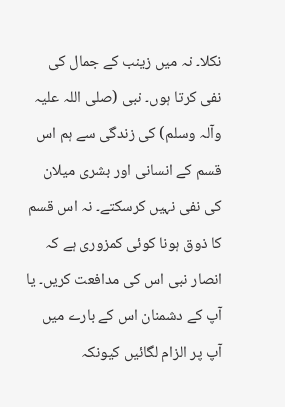نکلا۔ نہ میں زینب کے جمال کی نفی کرتا ہوں۔ نبی (صلی اللہ علیہ وآلہ وسلم) کی زندگی سے ہم اس قسم کے انسانی اور بشری میلان کی نفی نہیں کرسکتے۔ نہ اس قسم کا ذوق ہونا کوئی کمزوری ہے کہ انصار نبی اس کی مدافعت کریں۔ یا آپ کے دشمنان اس کے بارے میں آپ پر الزام لگائیں کیونکہ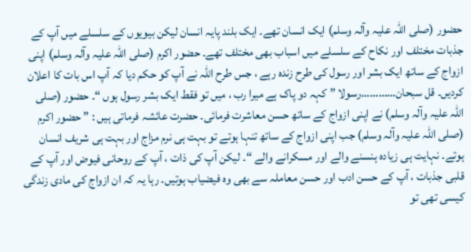حضور (صلی اللہ علیہ وآلہ وسلم) ایک انسان تھے۔ ایک بلند پایہ انسان لیکن بیویوں کے سلسلے میں آپ کے جذبات مختلف اور نکاح کے سلسلے میں اسباب بھی مختلف تھے۔ حضور اکرم (صلی اللہ علیہ وآلہ وسلم) اپنی ازواج کے ساتھ ایک بشر اور رسول کی طرح زندہ رہے ، جس طرح اللہ نے آپ کو حکم دیا کہ آپ اس بات کا اعلان کردیں۔ قل سبحان…………رسولا ” کہہ دو پاک ہے میرا رب ، میں تو فقط ایک بشر رسول ہوں “۔ حضور (صلی اللہ علیہ وآلہ وسلم) نے اپنی ازواج کے ساتھ حسن معاشرت فرمائی۔ حضرت عائشہ فرماتی ہیں : ” حضور اکرم (صلی اللہ علیہ وآلہ وسلم) جب اپنی ازواج کے ساتھ تنہا ہوتے تو بہت ہی نرم مزاج اور بہت ہی شریف انسان ہوتے۔ نہایت ہی زیادہ ہنسنے والے اور مسکرانے والے “۔ لیکن آپ کی ذات ، آپ کے روحانی فیوض اور آپ کے قلبی جذبات ، آپ کے حسن ادب اور حسن معاملہ سے بھی وہ فیضیاب ہوتیں۔ رہا یہ کہ ان ازواج کی مادی زندگی کیسی تھی تو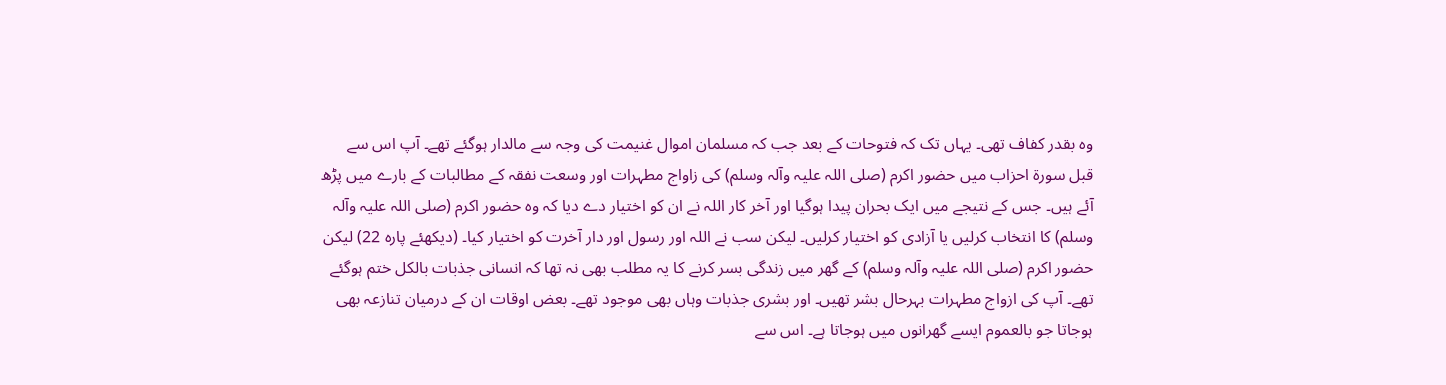وہ بقدر کفاف تھی۔ یہاں تک کہ فتوحات کے بعد جب کہ مسلمان اموال غنیمت کی وجہ سے مالدار ہوگئے تھے۔ آپ اس سے قبل سورة احزاب میں حضور اکرم (صلی اللہ علیہ وآلہ وسلم) کی زاواج مطہرات اور وسعت نفقہ کے مطالبات کے بارے میں پڑھ آئے ہیں۔ جس کے نتیجے میں ایک بحران پیدا ہوگیا اور آخر کار اللہ نے ان کو اختیار دے دیا کہ وہ حضور اکرم (صلی اللہ علیہ وآلہ وسلم) کا انتخاب کرلیں یا آزادی کو اختیار کرلیں۔ لیکن سب نے اللہ اور رسول اور دار آخرت کو اختیار کیا۔ (دیکھئے پارہ 22) لیکن حضور اکرم (صلی اللہ علیہ وآلہ وسلم) کے گھر میں زندگی بسر کرنے کا یہ مطلب بھی نہ تھا کہ انسانی جذبات بالکل ختم ہوگئے تھے۔ آپ کی ازواج مطہرات بہرحال بشر تھیں۔ اور بشری جذبات وہاں بھی موجود تھے۔ بعض اوقات ان کے درمیان تنازعہ بھی ہوجاتا جو بالعموم ایسے گھرانوں میں ہوجاتا ہے۔ اس سے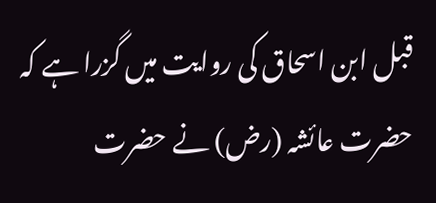قبل ابن اسحاق کی روایت میں گزرا ہے کہ حضرت عائشہ (رض) نے حضرت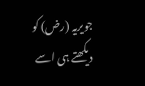جویریہ (رض) کو دیکھتے ہی اسے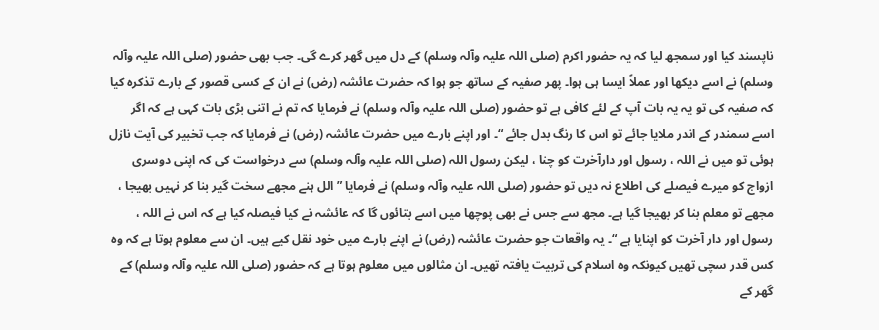ناپسند کیا اور سمجھ لیا کہ یہ حضور اکرم (صلی اللہ علیہ وآلہ وسلم) کے دل میں گھر کرے گی۔ جب بھی حضور (صلی اللہ علیہ وآلہ وسلم) نے اسے دیکھا اور عملاً ایسا ہی ہوا۔ پھر صفیہ کے ساتھ جو ہوا کہ حضرت عائشہ (رض) نے ان کے کسی قصور کے بارے تذکرہ کیا کہ صفیہ کی تو یہ یہ بات آپ کے لئے کافی ہے تو حضور (صلی اللہ علیہ وآلہ وسلم) نے فرمایا کہ تم نے اتنی بڑی بات کہی ہے کہ اگر اسے سمندر کے اندر ملایا جائے تو اس کا رنگ بدل جائے “۔ اور اپنے بارے میں حضرت عائشہ (رض) نے فرمایا کہ جب تخبیر کی آیت نازل ہوئی تو میں نے اللہ ، رسول اور دارآخرت کو چنا ، لیکن رسول اللہ (صلی اللہ علیہ وآلہ وسلم) سے درخواست کی کہ اپنی دوسری ازواج کو میرے فیصلے کی اطلاع نہ دیں تو حضور (صلی اللہ علیہ وآلہ وسلم) نے فرمایا ” الل ہنے مجھے سخت گیر بنا کر نہیں بھیجا ، مجھے تو معلم بنا کر بھیجا گیا ہے۔ مجھ سے جس نے بھی پوچھا میں اسے بتائوں گا کہ عائشہ نے کیا فیصلہ کیا ہے کہ اس نے اللہ ، رسول اور دار آخرت کو اپنایا ہے “۔ یہ واقعات جو حضرت عائشہ (رض) نے اپنے بارے میں خود نقل کیے ہیں۔ ان سے معلوم ہوتا ہے کہ وہ کس قدر سچی تھیں کیونکہ وہ اسلام کی تربیت یافتہ تھیں۔ ان مثالوں میں معلوم ہوتا ہے کہ حضور (صلی اللہ علیہ وآلہ وسلم) کے گھر کے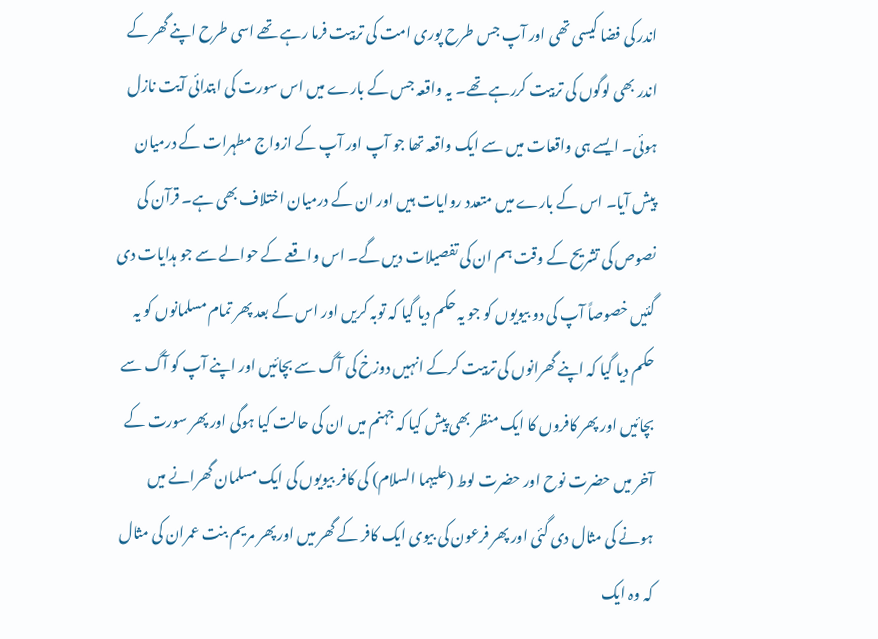اندر کی فضا کیسی تھی اور آپ جس طرح پوری امت کی تربیت فرما رہے تھے اسی طرح اپنے گھر کے اندر بھی لوگوں کی تربیت کررہے تھے۔ یہ واقعہ جس کے بارے میں اس سورت کی ابتدائی آیت نازل ہوئی۔ ایسے ہی واقعات میں سے ایک واقعہ تھا جو آپ اور آپ کے ازواج مطہرات کے درمیان پیش آیا۔ اس کے بارے میں متعدد روایات ہیں اور ان کے درمیان اختلاف بھی ہے۔ قرآن کی نصوص کی تشریح کے وقت ہم ان کی تفصیلات دیں گے۔ اس واقعے کے حوالے سے جو ہدایات دی گئیں خصوصاً آپ کی دو بیویوں کو جو یہ حکم دیا گیا کہ توبہ کریں اور اس کے بعد پھر تمام مسلمانوں کو یہ حکم دیا گیا کہ اپنے گھرانوں کی تربیت کرکے انہیں دوزخ کی آگ سے بچائیں اور اپنے آپ کو آگ سے بچائیں اور پھر کافروں کا ایک منظر بھی پیش کیا کہ جہنم میں ان کی حالت کیا ہوگی اور پھر سورت کے آخر میں حضرت نوح اور حضرت لوط (علیہما السلام) کی کافر بیویوں کی ایک مسلمان گھرانے میں ہونے کی مثال دی گئی اور پھر فرعون کی بیوی ایک کافر کے گھر میں اور پھر مریم بنت عمران کی مثال کہ وہ ایک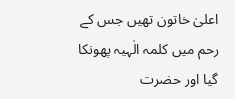اعلیٰ خاتون تھیں جس کے رحم میں کلمہ الٰہیہ پھونکا گیا اور حضرت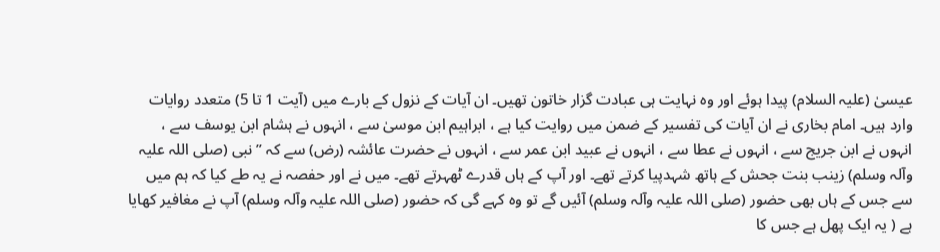عیسیٰ (علیہ السلام) پیدا ہوئے اور وہ نہایت ہی عبادت گزار خاتون تھیں۔ ان آیات کے نزول کے بارے میں (آیت 1 تا 5) متعدد روایات وارد ہیں۔ امام بخاری نے ان آیات کی تفسیر کے ضمن میں روایت کیا ہے ، ابراہیم ابن موسیٰ سے ، انہوں نے ہشام ابن یوسف سے ، انہوں نے ابن جریج سے ، انہوں نے عطا سے ، انہوں نے عبید ابن عمر سے ، انہوں نے حضرت عائشہ (رض) سے کہ ” نبی (صلی اللہ علیہ وآلہ وسلم) زینب بنت جحش کے ہاتھ شہدپیا کرتے تھے۔ اور آپ کے ہاں قدرے ٹھہرتے تھے۔ میں نے اور حفصہ نے یہ طے کیا کہ ہم میں سے جس کے ہاں بھی حضور (صلی اللہ علیہ وآلہ وسلم) آئیں گے تو وہ کہے گی کہ حضور (صلی اللہ علیہ وآلہ وسلم) آپ نے مغافیر کھایا ہے ( یہ ایک پھل ہے جس کا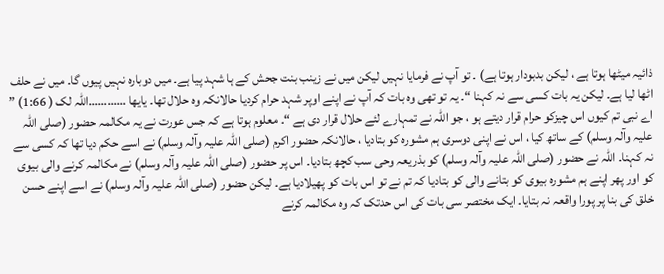ذائیہ میٹھا ہوتا ہے ، لیکن بدبودار ہوتا ہے) ۔ تو آپ نے فرمایا نہیں لیکن میں نے زینب بنت جحش کے ہا شہد پیا ہے۔ میں دوبارہ نہیں پیوں گا۔ میں نے حلف اٹھا لیا ہے۔ لیکن یہ بات کسی سے نہ کہنا “۔ یہ تو تھی وہ بات کہ آپ نے اپنے اوپر شہد حرام کردیا حالانکہ وہ حلال تھا۔ یایھا …………اللہ لک ( 1:66) ” اے نبی تم کیوں اس چیزکو حرام قرار دیتے ہو ، جو اللہ نے تمہارے لئے حلال قرار دی ہے “۔ معلوم ہوتا ہے کہ جس عورت نے یہ مکالمہ حضور (صلی اللہ علیہ وآلہ وسلم) کے ساتھ کیا ، اس نے اپنی دوسری ہم مشورہ کو بتادیا ، حالانکہ حضور اکرم (صلی اللہ علیہ وآلہ وسلم) نے اسے حکم دیا تھا کہ کسی سے نہ کہنا۔ اللہ نے حضور (صلی اللہ علیہ وآلہ وسلم) کو بذریعہ وحی سب کچھ بتادیا۔ اس پر حضور (صلی اللہ علیہ وآلہ وسلم) نے مکالمہ کرنے والی بیوی کو اور پھر اپنے ہم مشورہ بیوی کو بتانے والی کو بتادیا کہ تم نے تو اس بات کو پھیلادیا ہے۔ لیکن حضور (صلی اللہ علیہ وآلہ وسلم) نے اسے اپنے حسن خلق کی بنا پر پورا واقعہ نہ بتایا۔ ایک مختصر سی بات کی اس حدتک کہ وہ مکالمہ کرنے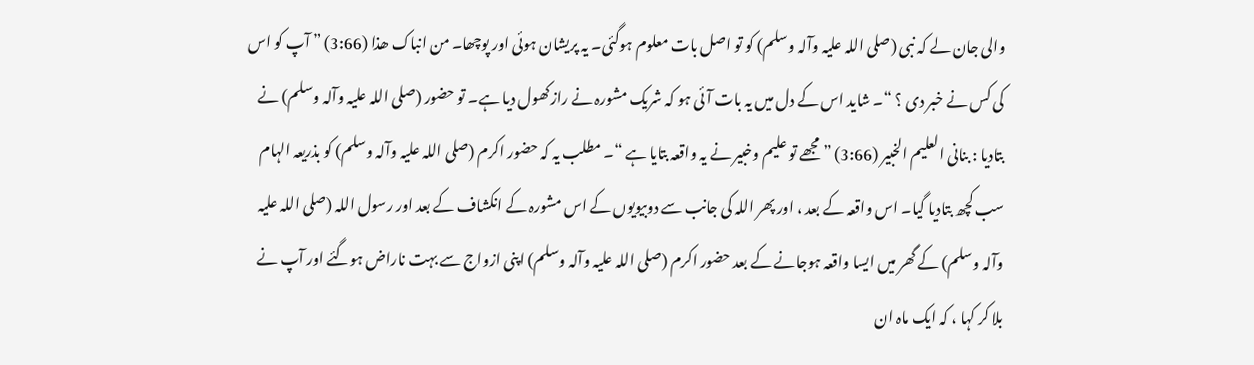والی جان لے کہ نبی (صلی اللہ علیہ وآلہ وسلم) کو تو اصل بات معلوم ہوگئی۔ یہ پریشان ہوئی اور پوچھا۔ من انباک ھذا (3:66) ” آپ کو اس کی کس نے خبر دی ؟ “۔ شاید اس کے دل میں یہ بات آئی ہو کہ شریک مشورہ نے رازکھول دیا ہے۔ تو حضور (صلی اللہ علیہ وآلہ وسلم) نے بتادیا : بنانی العلیم الخبیر (3:66) ” مجھے تو علیم وخبیر نے یہ واقعہ بتایا ہے “۔ مطلب یہ کہ حضور اکرم (صلی اللہ علیہ وآلہ وسلم) کو بذریعہ الہام سب کچھ بتادیا گیا۔ اس واقعہ کے بعد ، اور پھر اللہ کی جانب سے دوبیویوں کے اس مشورہ کے انکشاف کے بعد اور رسول اللہ (صلی اللہ علیہ وآلہ وسلم) کے گھر میں ایسا واقعہ ہوجانے کے بعد حضور اکرم (صلی اللہ علیہ وآلہ وسلم) اپنی ازواج سے بہت ناراض ہوگئے اور آپ نے بلا کر کہا ، کہ ایک ماہ ان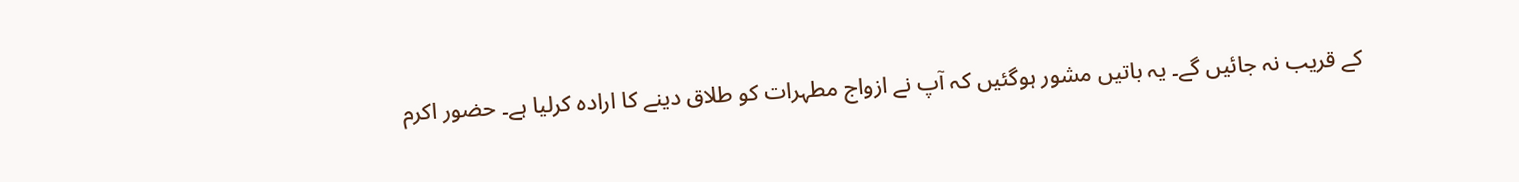کے قریب نہ جائیں گے۔ یہ باتیں مشور ہوگئیں کہ آپ نے ازواج مطہرات کو طلاق دینے کا ارادہ کرلیا ہے۔ حضور اکرم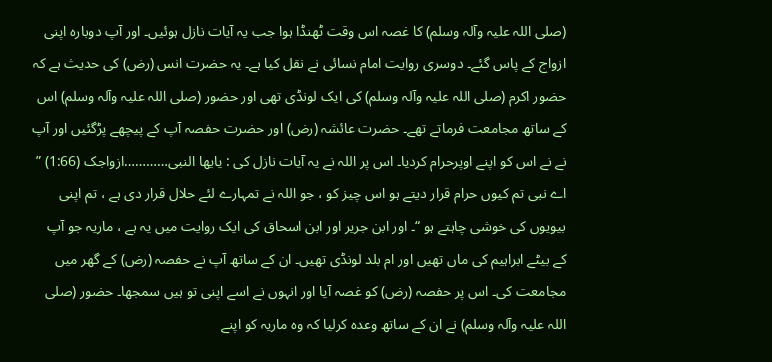(صلی اللہ علیہ وآلہ وسلم) کا غصہ اس وقت ٹھنڈا ہوا جب یہ آیات نازل ہوئیں۔ اور آپ دوبارہ اپنی ازواج کے پاس گئے۔ دوسری روایت امام نسائی نے نقل کیا ہے۔ یہ حضرت انس (رض) کی حدیث ہے کہ حضور اکرم (صلی اللہ علیہ وآلہ وسلم) کی ایک لونڈی تھی اور حضور (صلی اللہ علیہ وآلہ وسلم) اس کے ساتھ مجامعت فرماتے تھے۔ حضرت عائشہ (رض) اور حضرت حفصہ آپ کے پیچھے پڑگئیں اور آپ نے نے اس کو اپنے اوپرحرام کردیا۔ اس پر اللہ نے یہ آیات نازل کی : یایھا النبی…………ازواجک (1:66) ” اے نبی تم کیوں حرام قرار دیتے ہو اس چیز کو ، جو اللہ نے تمہارے لئے حلال قرار دی ہے ، تم اپنی بیویوں کی خوشی چاہتے ہو “۔ اور ابن جریر اور ابن اسحاق کی ایک روایت میں یہ ہے ، ماریہ جو آپ کے بیٹے ابراہیم کی ماں تھیں اور ام بلد لونڈی تھیں۔ ان کے ساتھ آپ نے حفصہ (رض) کے گھر میں مجامعت کی۔ اس پر حفصہ (رض) کو غصہ آیا اور انہوں نے اسے اپنی تو ہیں سمجھا۔ حضور (صلی اللہ علیہ وآلہ وسلم) نے ان کے ساتھ وعدہ کرلیا کہ وہ ماریہ کو اپنے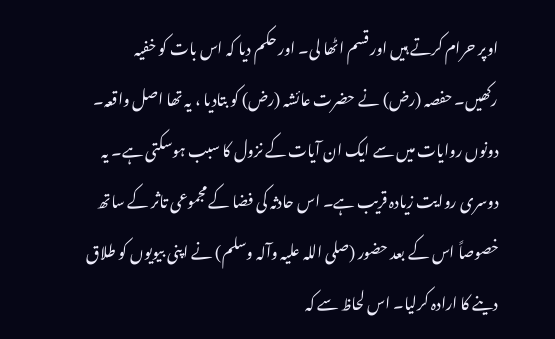اوپر حرام کرتے ہیں اور قسم اٹھا لی۔ اور حکم دیا کہ اس بات کو خفیہ رکھیں۔ حفصہ (رض) نے حضرت عائشہ (رض) کو بتادیا ، یہ تھا اصل واقعہ۔ دونوں روایات میں سے ایک ان آیات کے نزول کا سبب ہوسکتی ہے۔ یہ دوسری روایت زیادہ قریب ہے۔ اس حادثہ کی فضا کے مجموعی تاثر کے ساتھ خصوصاً اس کے بعد حضور (صلی اللہ علیہ وآلہ وسلم) نے اپنی بیویوں کو طلاق دینے کا ارادہ کرلیا۔ اس لحاظ سے کہ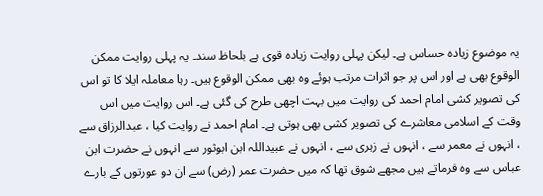یہ موضوع زیادہ حساس ہے۔ لیکن پہلی روایت زیادہ قوی ہے بلحاظ سند۔ یہ پہلی روایت ممکن الوقوع بھی ہے اور اس پر جو اثرات مرتب ہوئے وہ بھی ممکن الوقوع ہیں۔ رہا معاملہ ایلا کا تو اس کی تصویر کشی امام احمد کی روایت میں بہت اچھی طرح کی گئی ہے۔ اس روایت میں اس وقت کے اسلامی معاشرے کی تصویر کشی بھی ہوتی ہے۔ امام احمد نے روایت کیا ، عبدالرزاق سے ، انہوں نے معمر سے ، انہوں نے زہری سے ، انہوں نے عبیداللہ ابن ابوثور سے انہوں نے حضرت ابن عباس سے وہ فرماتے ہیں مجھے شوق تھا کہ میں حضرت عمر (رض) سے ان دو عورتوں کے بارے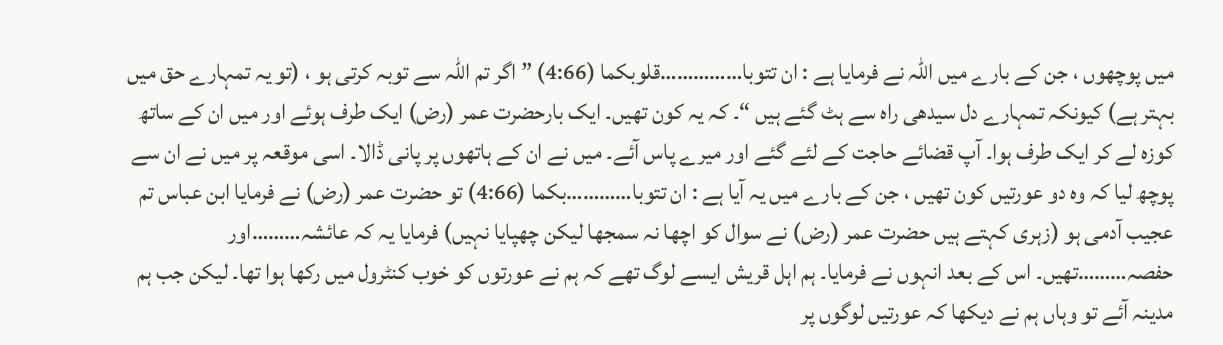میں پوچھوں ، جن کے بارے میں اللہ نے فرمایا ہے : ان تتوبا……………قلوبکما (4:66) ” اگر تم اللہ سے توبہ کرتی ہو ، (تو یہ تمہارے حق میں بہتر ہے) کیونکہ تمہارے دل سیدھی راہ سے ہٹ گئے ہیں “۔ کہ یہ کون تھیں۔ ایک بارحضرت عمر (رض) ایک طرف ہوئے اور میں ان کے ساتھ کوزہ لے کر ایک طرف ہوا۔ آپ قضائے حاجت کے لئے گئے اور میرے پاس آئے۔ میں نے ان کے ہاتھوں پر پانی ڈالا۔ اسی موقعہ پر میں نے ان سے پوچھ لیا کہ وہ دو عورتیں کون تھیں ، جن کے بارے میں یہ آیا ہے : ان تتوبا…………بکما (4:66) تو حضرت عمر (رض) نے فرمایا ابن عباس تم عجیب آدمی ہو (زہری کہتے ہیں حضرت عمر (رض) نے سوال کو اچھا نہ سمجھا لیکن چھپایا نہیں) فرمایا یہ کہ عائشہ………اور حفصہ………تھیں۔ اس کے بعد انہوں نے فرمایا۔ ہم اہل قریش ایسے لوگ تھے کہ ہم نے عورتوں کو خوب کنٹرول میں رکھا ہوا تھا۔ لیکن جب ہم مدینہ آئے تو وہاں ہم نے دیکھا کہ عورتیں لوگوں پر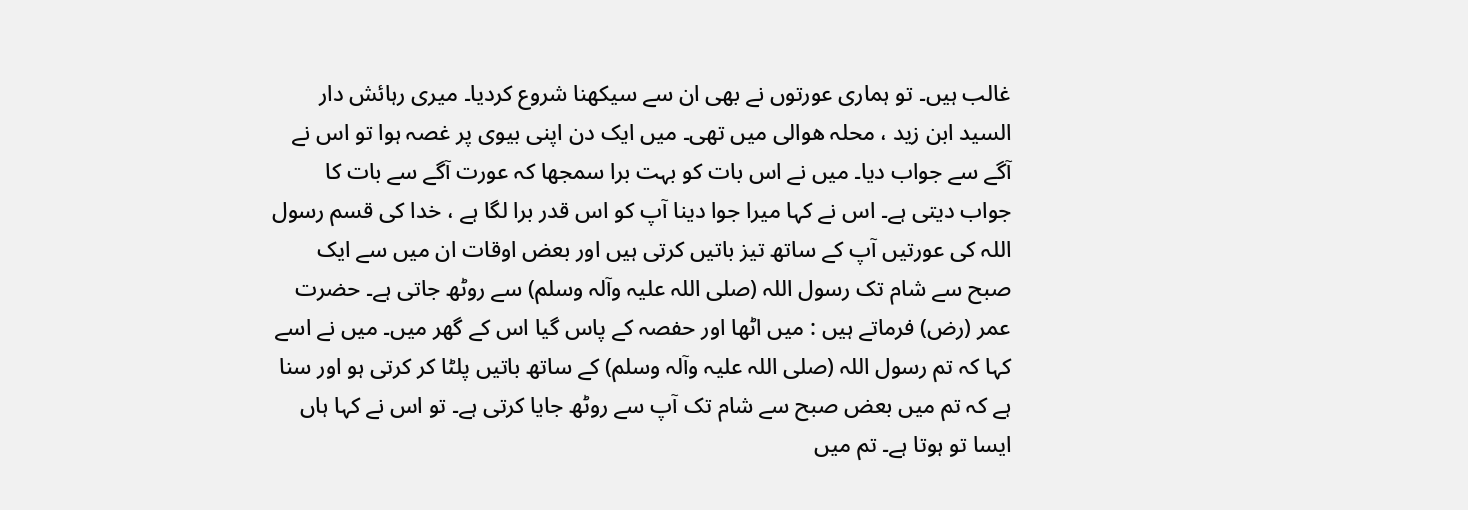غالب ہیں۔ تو ہماری عورتوں نے بھی ان سے سیکھنا شروع کردیا۔ میری رہائش دار السید ابن زید ، محلہ ھوالی میں تھی۔ میں ایک دن اپنی بیوی پر غصہ ہوا تو اس نے آگے سے جواب دیا۔ میں نے اس بات کو بہت برا سمجھا کہ عورت آگے سے بات کا جواب دیتی ہے۔ اس نے کہا میرا جوا دینا آپ کو اس قدر برا لگا ہے ، خدا کی قسم رسول اللہ کی عورتیں آپ کے ساتھ تیز باتیں کرتی ہیں اور بعض اوقات ان میں سے ایک صبح سے شام تک رسول اللہ (صلی اللہ علیہ وآلہ وسلم) سے روٹھ جاتی ہے۔ حضرت عمر (رض) فرماتے ہیں : میں اٹھا اور حفصہ کے پاس گیا اس کے گھر میں۔ میں نے اسے کہا کہ تم رسول اللہ (صلی اللہ علیہ وآلہ وسلم) کے ساتھ باتیں پلٹا کر کرتی ہو اور سنا ہے کہ تم میں بعض صبح سے شام تک آپ سے روٹھ جایا کرتی ہے۔ تو اس نے کہا ہاں ایسا تو ہوتا ہے۔ تم میں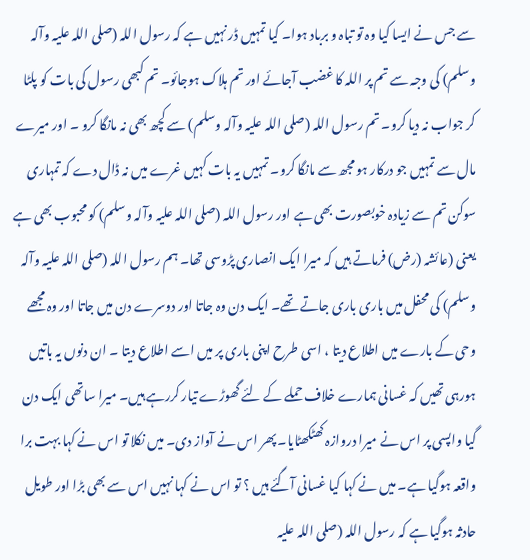سے جس نے ایسا کیا وہ تو تباہ و برباد ہوا۔ کیا تمہیں ڈر نہیں ہے کہ رسول اللہ (صلی اللہ علیہ وآلہ وسلم) کی وجہ سے تم پر اللہ کا غضب آجائے اور تم ہلاک ہوجائو۔ تم کبھی رسول کی بات کو پلٹا کر جواب نہ دیا کرو۔ تم رسول اللہ (صلی اللہ علیہ وآلہ وسلم) سے کچھ بھی نہ مانگا کرو ۔ اور میرے مال سے تمہیں جو درکار ہو مجھ سے مانگا کرو۔ تمہیں یہ بات کہیں غرے میں نہ ڈال دے کہ تمہاری سوکن تم سے زیادہ خوبصورت بھی ہے اور رسول اللہ (صلی اللہ علیہ وآلہ وسلم) کو محبوب بھی ہے یعنی (عائشہ (رض) فرماتے ہیں کہ میرا ایک انصاری پڑوسی تھا۔ ہم رسول اللہ (صلی اللہ علیہ وآلہ وسلم) کی محفل میں باری باری جاتے تھے۔ ایک دن وہ جاتا اور دوسرے دن میں جاتا اور وہ مجھے وحی کے بارے میں اطلاع دیتا ، اسی طرح اپنی باری پر میں اسے اطلاع دیتا ۔ ان دنوں یہ باتیں ہورہی تھیں کہ غسانی ہمارے خلاف حملے کے لئے گھوڑے تیار کررہے ہیں۔ میرا ساتھی ایک دن گیا واپسی پر اس نے میرا دروازہ کھٹکھٹایا۔ پھر اس نے آواز دی۔ میں نکلا تو اس نے کہا بہت برا واقعہ ہوگیا ہے۔ میں نے کہا کیا غسانی آگئے ہیں ؟ تو اس نے کہا نہیں اس سے بھی بڑا اور طویل حادثہ ہوگیا ہے کہ رسول اللہ (صلی اللہ علیہ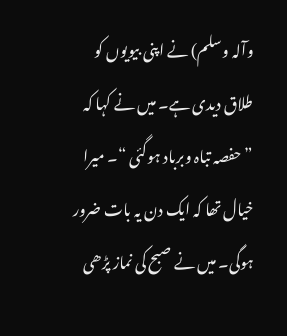وآلہ وسلم) نے اپنی بیویوں کو طلاق دیدی ہے۔ میں نے کہا کہ ” حفصہ تباہ وبرباد ہوگئی “۔ میرا خیال تھا کہ ایک دن یہ بات ضرور ہوگی۔ میں نے صبح کی نماز پڑھی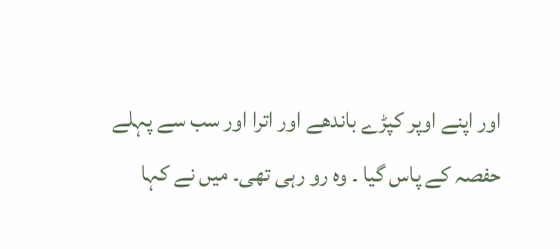اور اپنے اوپر کپڑے باندھے اور اترا اور سب سے پہلے حفصہ کے پاس گیا ۔ وہ رو رہی تھی۔ میں نے کہا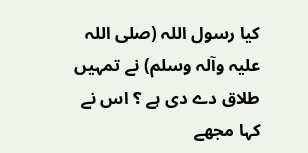کیا رسول اللہ (صلی اللہ علیہ وآلہ وسلم) نے تمہیں طلاق دے دی ہے ؟ اس نے کہا مجھے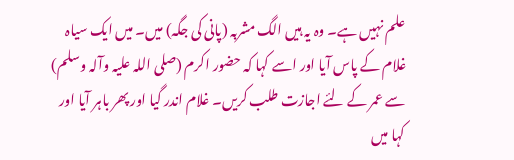علم نہیں ہے۔ وہ یہ ہیں الگ مشربہ (پانی کی جگہ) میں۔ میں ایک سیاہ غلام کے پاس آیا اور اسے کہا کہ حضور اکرم (صلی اللہ علیہ وآلہ وسلم) سے عمر کے لئے اجازت طلب کریں۔ غلام اندر گیا اور پھر باہر آیا اور کہا میں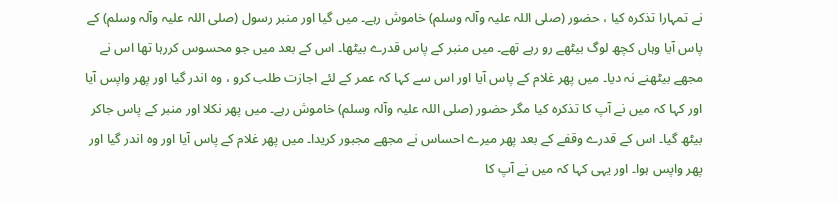نے تمہارا تذکرہ کیا ، حضور (صلی اللہ علیہ وآلہ وسلم) خاموش رہے۔ میں گیا اور منبر رسول (صلی اللہ علیہ وآلہ وسلم) کے پاس آیا وہاں کچھ لوگ بیٹھے رو رہے تھے۔ میں منبر کے پاس قدرے بیٹھا۔ اس کے بعد میں جو محسوس کررہا تھا اس نے مجھے بیٹھنے نہ دیا۔ میں پھر غلام کے پاس آیا اور اس سے کہا کہ عمر کے لئے اجازت طلب کرو ، وہ اندر گیا اور پھر واپس آیا اور کہا کہ میں نے آپ کا تذکرہ کیا مگر حضور (صلی اللہ علیہ وآلہ وسلم) خاموش رہے۔ میں پھر نکلا اور منبر کے پاس جاکر بیٹھ گیا۔ اس کے قدرے وقفے کے بعد پھر میرے احساس نے مجھے مجبور کریدا۔ میں پھر غلام کے پاس آیا اور وہ اندر گیا اور پھر واپس ہوا۔ اور یہی کہا کہ میں نے آپ کا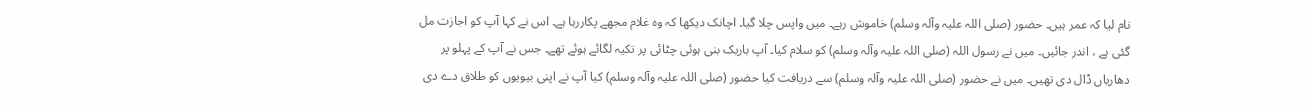نام لیا کہ عمر ہیں۔ حضور (صلی اللہ علیہ وآلہ وسلم) خاموش رہے۔ میں واپس چلا گیا۔ اچانک دیکھا کہ وہ غلام مجھے پکاررہا ہے۔ اس نے کہا آپ کو اجازت مل گئی ہے ، اندر جائیں۔ میں نے رسول اللہ (صلی اللہ علیہ وآلہ وسلم) کو سلام کیا۔ آپ باریک بنی ہوئی چٹائی پر تکیہ لگائے ہوئے تھے۔ جس نے آپ کے پہلو پر دھاریاں ڈال دی تھیں۔ میں نے حضور (صلی اللہ علیہ وآلہ وسلم) سے دریافت کیا حضور (صلی اللہ علیہ وآلہ وسلم) کیا آپ نے اپنی بیویوں کو طلاق دے دی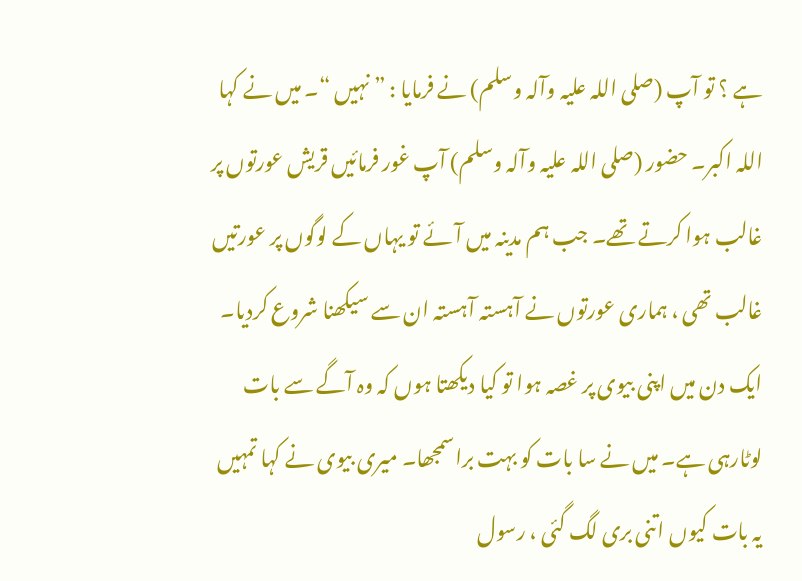ہے ؟ تو آپ (صلی اللہ علیہ وآلہ وسلم) نے فرمایا : ” نہیں “۔ میں نے کہا اللہ اکبر۔ حضور (صلی اللہ علیہ وآلہ وسلم) آپ غور فرمائیں قریش عورتوں پر غالب ہوا کرتے تھے۔ جب ہم مدینہ میں آئے تو یہاں کے لوگوں پر عورتیں غالب تھی ، ہماری عورتوں نے آہستہ آہستہ ان سے سیکھنا شروع کردیا۔ ایک دن میں اپنی بیوی پر غصہ ہوا تو کیا دیکھتا ہوں کہ وہ آگے سے بات لوٹارہی ہے۔ میں نے سا بات کو بہت براسمجھا۔ میری بیوی نے کہا تمہیں یہ بات کیوں اتنی بری لگ گئی ، رسول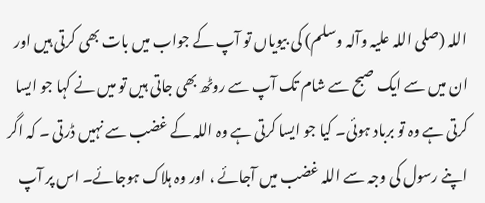اللہ (صلی اللہ علیہ وآلہ وسلم) کی بیویاں تو آپ کے جواب میں بات بھی کرتی ہیں اور ان میں سے ایک صبح سے شام تک آپ سے روٹھ بھی جاتی ہیں تو میں نے کہا جو ایسا کرتی ہے وہ تو برباد ہوئی۔ کیا جو ایسا کرتی ہے وہ اللہ کے غضب سے نہیں ڈرتی ۔ کہ اگر اپنے رسول کی وجہ سے اللہ غضب میں آجائے ، اور وہ ہلاک ہوجائے۔ اس پر آپ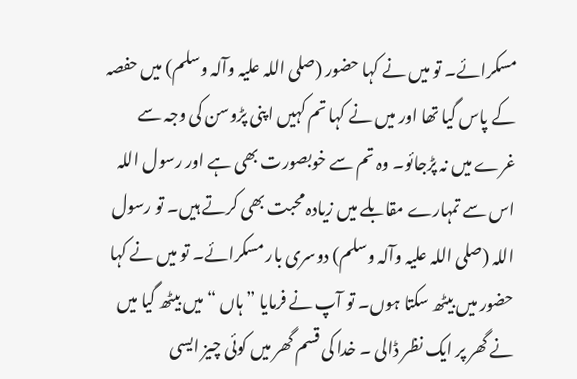مسکرائے۔ تو میں نے کہا حضور (صلی اللہ علیہ وآلہ وسلم) میں حفصہ کے پاس گیا تھا اور میں نے کہا تم کہیں اپنی پڑوسن کی وجہ سے غرے میں نہ پڑجائو۔ وہ تم سے خوبصورت بھی ہے اور رسول اللہ اس سے تمہارے مقابلے میں زیادہ محبت بھی کرتے ہیں۔ تو رسول اللہ (صلی اللہ علیہ وآلہ وسلم) دوسری بار مسکرائے۔ تو میں نے کہا حضور میں بیٹھ سکتا ہوں۔ تو آپ نے فرمایا ” ہاں “ میں بیٹھ گیا میں نے گھر پر ایک نظر ڈالی ۔ خدا کی قسم گھر میں کوئی چیز ایسی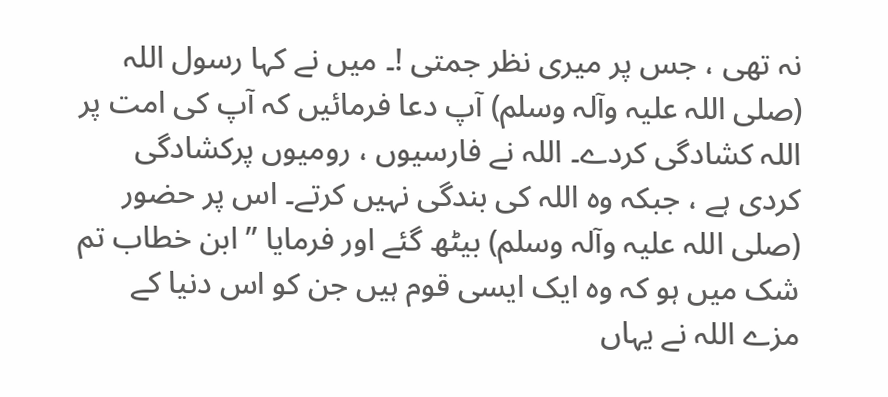نہ تھی ، جس پر میری نظر جمتی !۔ میں نے کہا رسول اللہ (صلی اللہ علیہ وآلہ وسلم) آپ دعا فرمائیں کہ آپ کی امت پر اللہ کشادگی کردے۔ اللہ نے فارسیوں ، رومیوں پرکشادگی کردی ہے ، جبکہ وہ اللہ کی بندگی نہیں کرتے۔ اس پر حضور (صلی اللہ علیہ وآلہ وسلم) بیٹھ گئے اور فرمایا ” ابن خطاب تم شک میں ہو کہ وہ ایک ایسی قوم ہیں جن کو اس دنیا کے مزے اللہ نے یہاں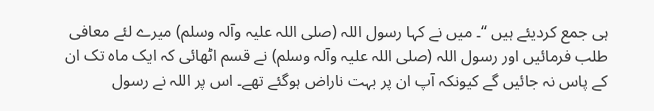ہی جمع کردیئے ہیں “۔ میں نے کہا رسول اللہ (صلی اللہ علیہ وآلہ وسلم) میرے لئے معافی طلب فرمائیں اور رسول اللہ (صلی اللہ علیہ وآلہ وسلم) نے قسم اٹھائی کہ ایک ماہ تک ان کے پاس نہ جائیں گے کیونکہ آپ ان پر بہت ناراض ہوگئے تھے۔ اس پر اللہ نے رسول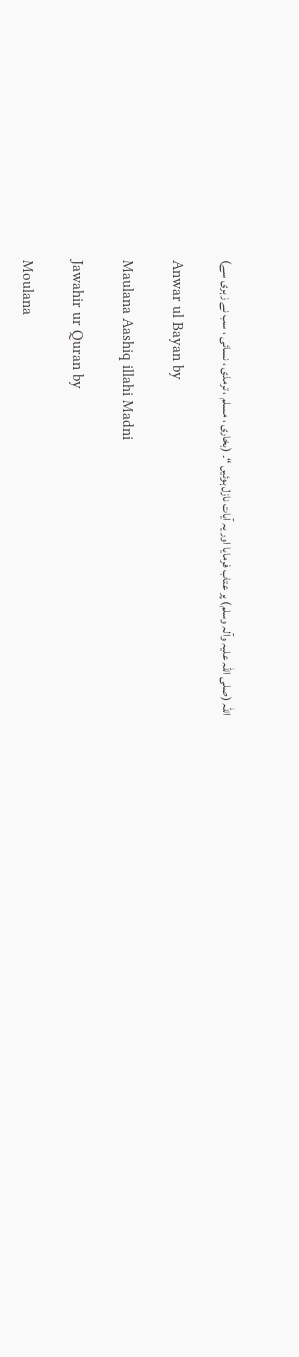اللہ (صلی اللہ علیہ وآلہ وسلم) پر عتاب فرمایا اور یہ آیات نازل ہوئیں “۔ (بخاری ، مسلم ، ترمذی ، نسائی ، سب نے زہری سے)

Anwar ul Bayan by

Maulana Aashiq illahi Madni

Jawahir ur Quran by

Moulana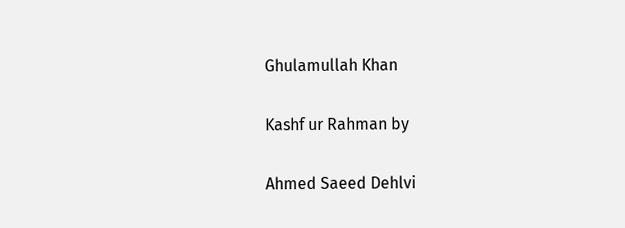Ghulamullah Khan

Kashf ur Rahman by

Ahmed Saeed Dehlvi